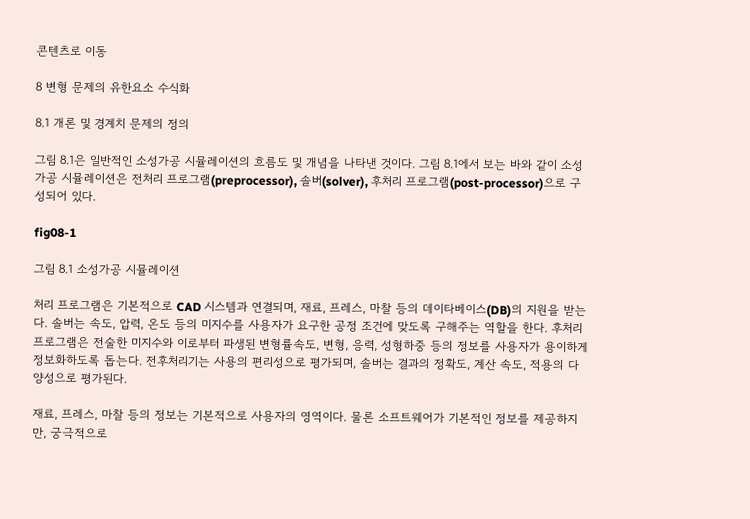콘텐츠로 이동

8 변형 문제의 유한요소 수식화

8.1 개론 및 경계치 문제의 정의

그림 8.1은 일반적인 소성가공 시뮬레이션의 흐름도 및 개념을 나타낸 것이다. 그림 8.1에서 보는 바와 같이 소성가공 시뮬레이션은 전처리 프로그램(preprocessor), 솔버(solver), 후처리 프로그램(post-processor)으로 구성되어 있다.

fig08-1

그림 8.1 소성가공 시뮬레이션

처리 프로그램은 기본적으로 CAD 시스템과 연결되며, 재료, 프레스, 마찰 등의 데이타베이스(DB)의 지원을 받는다. 솔버는 속도, 압력, 온도 등의 미지수를 사용자가 요구한 공정 조건에 맞도록 구해주는 역할을 한다. 후처리 프로그램은 전술한 미지수와 이로부터 파생된 변형률속도, 변형, 응력, 성형하중 등의 정보를 사용자가 용이하게 정보화하도록 돕는다. 전후처리기는 사용의 편리성으로 평가되며, 솔버는 결과의 정확도, 계산 속도, 적용의 다양성으로 평가된다.

재료, 프레스, 마찰 등의 정보는 기본적으로 사용자의 영역이다. 물론 소프트웨어가 기본적인 정보를 제공하지만, 궁극적으로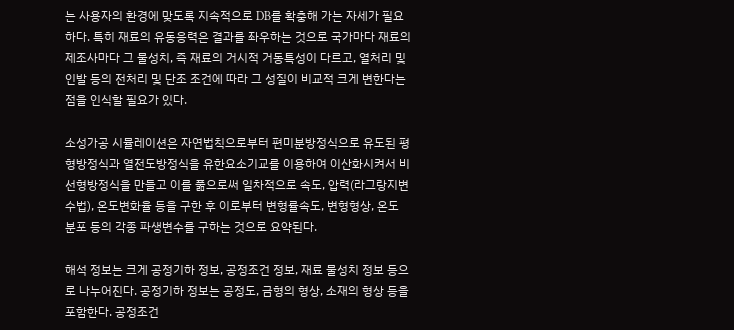는 사용자의 환경에 맞도록 지속적으로 DB를 확충해 가는 자세가 필요하다. 특히 재료의 유동응력은 결과를 좌우하는 것으로 국가마다 재료의 제조사마다 그 물성치, 즉 재료의 거시적 거동특성이 다르고, 열처리 및 인발 등의 전처리 및 단조 조건에 따라 그 성질이 비교적 크게 변한다는 점을 인식할 필요가 있다.

소성가공 시뮬레이션은 자연법칙으로부터 편미분방정식으로 유도된 평형방정식과 열전도방정식을 유한요소기교를 이용하여 이산화시켜서 비선형방정식을 만들고 이를 풂으로써 일차적으로 속도, 압력(라그랑지변수법), 온도변화율 등을 구한 후 이로부터 변형률속도, 변형형상, 온도 분포 등의 각종 파생변수를 구하는 것으로 요약된다.

해석 정보는 크게 공정기하 정보, 공정조건 정보, 재료 물성치 정보 등으로 나누어진다. 공정기하 정보는 공정도, 금형의 형상, 소재의 형상 등을 포함한다. 공정조건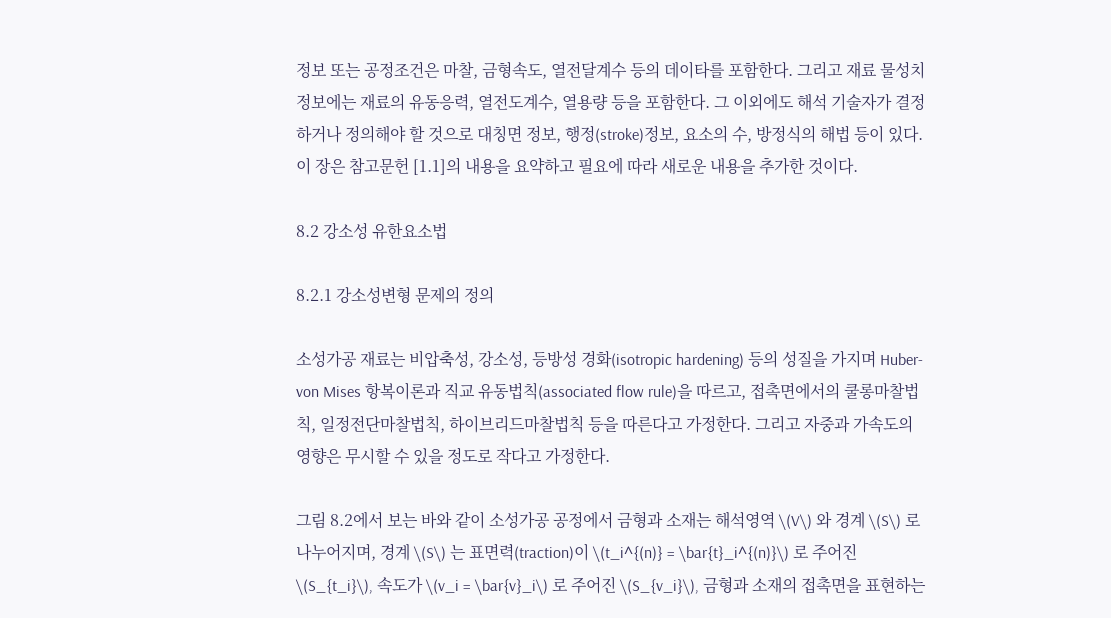정보 또는 공정조건은 마찰, 금형속도, 열전달계수 등의 데이타를 포함한다. 그리고 재료 물성치 정보에는 재료의 유동응력, 열전도계수, 열용량 등을 포함한다. 그 이외에도 해석 기술자가 결정하거나 정의해야 할 것으로 대칭면 정보, 행정(stroke)정보, 요소의 수, 방정식의 해법 등이 있다. 이 장은 참고문헌 [1.1]의 내용을 요약하고 필요에 따라 새로운 내용을 추가한 것이다.

8.2 강소성 유한요소법

8.2.1 강소성변형 문제의 정의

소성가공 재료는 비압축성, 강소성, 등방성 경화(isotropic hardening) 등의 성질을 가지며 Huber-von Mises 항복이론과 직교 유동법칙(associated flow rule)을 따르고, 접촉면에서의 쿨롱마찰법칙, 일정전단마찰법칙, 하이브리드마찰법칙 등을 따른다고 가정한다. 그리고 자중과 가속도의 영향은 무시할 수 있을 정도로 작다고 가정한다.

그림 8.2에서 보는 바와 같이 소성가공 공정에서 금형과 소재는 해석영역 \(V\) 와 경계 \(S\) 로 나누어지며, 경계 \(S\) 는 표면력(traction)이 \(t_i^{(n)} = \bar{t}_i^{(n)}\) 로 주어진 \(S_{t_i}\), 속도가 \(v_i = \bar{v}_i\) 로 주어진 \(S_{v_i}\), 금형과 소재의 접촉면을 표현하는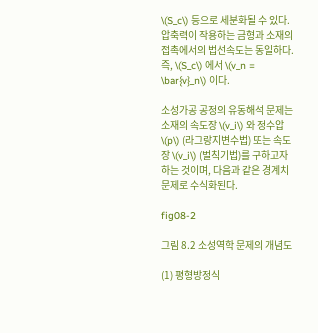\(S_c\) 등으로 세분화될 수 있다. 압축력이 작용하는 금형과 소재의 접촉에서의 법선속도는 동일하다. 즉, \(S_c\) 에서 \(v_n = \bar{v}_n\) 이다.

소성가공 공정의 유동해석 문제는 소재의 속도장 \(v_i\) 와 정수압 \(p\) (라그랑지변수법) 또는 속도장 \(v_i\) (벌칙기법)를 구하고자 하는 것이며, 다음과 같은 경계치 문제로 수식화된다.

fig08-2

그림 8.2 소성역학 문제의 개념도

(1) 평형방정식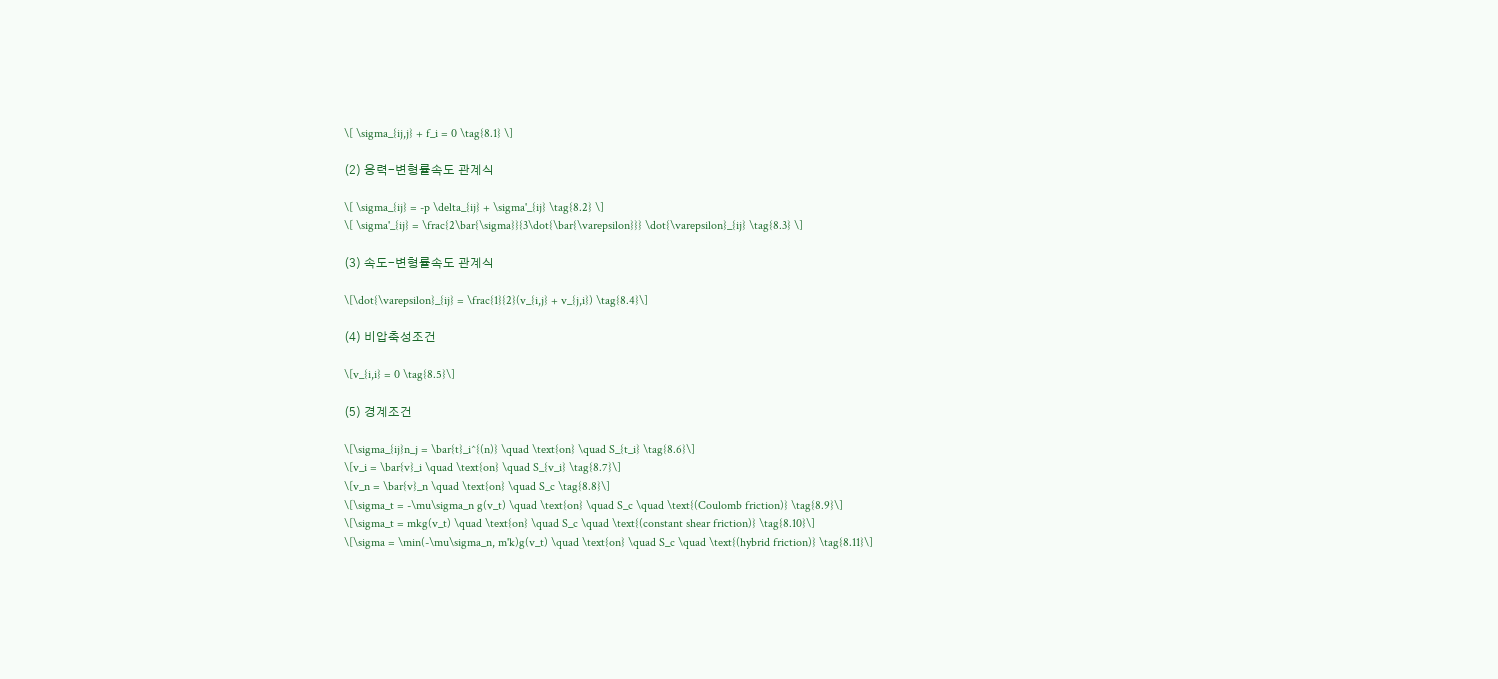\[ \sigma_{ij,j} + f_i = 0 \tag{8.1} \]

(2) 응력-변형률속도 관계식

\[ \sigma_{ij} = -p \delta_{ij} + \sigma'_{ij} \tag{8.2} \]
\[ \sigma'_{ij} = \frac{2\bar{\sigma}}{3\dot{\bar{\varepsilon}}} \dot{\varepsilon}_{ij} \tag{8.3} \]

(3) 속도-변형률속도 관계식

\[\dot{\varepsilon}_{ij} = \frac{1}{2}(v_{i,j} + v_{j,i}) \tag{8.4}\]

(4) 비압축성조건

\[v_{i,i} = 0 \tag{8.5}\]

(5) 경계조건

\[\sigma_{ij}n_j = \bar{t}_i^{(n)} \quad \text{on} \quad S_{t_i} \tag{8.6}\]
\[v_i = \bar{v}_i \quad \text{on} \quad S_{v_i} \tag{8.7}\]
\[v_n = \bar{v}_n \quad \text{on} \quad S_c \tag{8.8}\]
\[\sigma_t = -\mu\sigma_n g(v_t) \quad \text{on} \quad S_c \quad \text{(Coulomb friction)} \tag{8.9}\]
\[\sigma_t = mkg(v_t) \quad \text{on} \quad S_c \quad \text{(constant shear friction)} \tag{8.10}\]
\[\sigma = \min(-\mu\sigma_n, m'k)g(v_t) \quad \text{on} \quad S_c \quad \text{(hybrid friction)} \tag{8.11}\]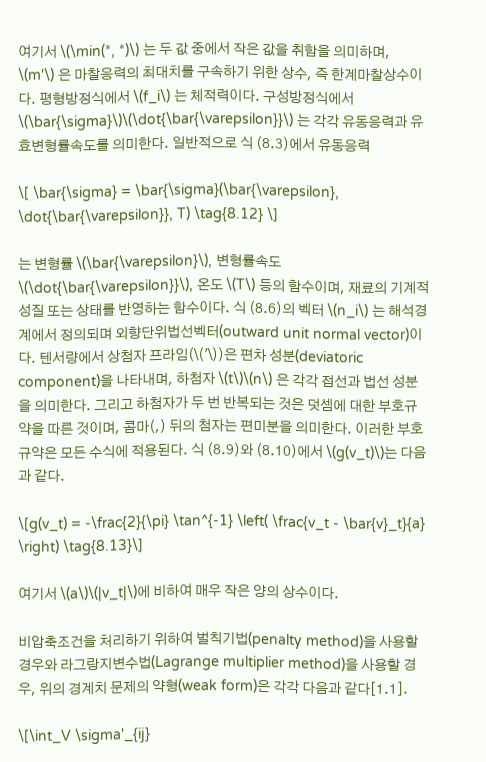여기서 \(\min(*, *)\) 는 두 값 중에서 작은 값을 취함을 의미하며, \(m'\) 은 마찰응력의 최대치를 구속하기 위한 상수, 즉 한계마찰상수이다. 평형방정식에서 \(f_i\) 는 체적력이다. 구성방정식에서 \(\bar{\sigma}\)\(\dot{\bar{\varepsilon}}\) 는 각각 유동응력과 유효변형률속도를 의미한다. 일반적으로 식 (8.3)에서 유동응력

\[ \bar{\sigma} = \bar{\sigma}(\bar{\varepsilon}, \dot{\bar{\varepsilon}}, T) \tag{8.12} \]

는 변형률 \(\bar{\varepsilon}\), 변형률속도 \(\dot{\bar{\varepsilon}}\), 온도 \(T\) 등의 함수이며, 재료의 기계적 성질 또는 상태를 반영하는 함수이다. 식 (8.6)의 벡터 \(n_i\) 는 해석경계에서 정의되며 외향단위법선벡터(outward unit normal vector)이다. 텐서량에서 상첨자 프라임(\('\))은 편차 성분(deviatoric component)을 나타내며, 하첨자 \(t\)\(n\) 은 각각 접선과 법선 성분을 의미한다. 그리고 하첨자가 두 번 반복되는 것은 덧셈에 대한 부호규약을 따른 것이며, 콤마(,) 뒤의 첨자는 편미분을 의미한다. 이러한 부호규약은 모든 수식에 적용된다. 식 (8.9)와 (8.10)에서 \(g(v_t)\)는 다음과 같다.

\[g(v_t) = -\frac{2}{\pi} \tan^{-1} \left( \frac{v_t - \bar{v}_t}{a} \right) \tag{8.13}\]

여기서 \(a\)\(|v_t|\)에 비하여 매우 작은 양의 상수이다.

비압축조건을 처리하기 위하여 벌칙기법(penalty method)을 사용할 경우와 라그랑지변수법(Lagrange multiplier method)을 사용할 경우, 위의 경계치 문제의 약형(weak form)은 각각 다음과 같다[1.1].

\[\int_V \sigma'_{ij}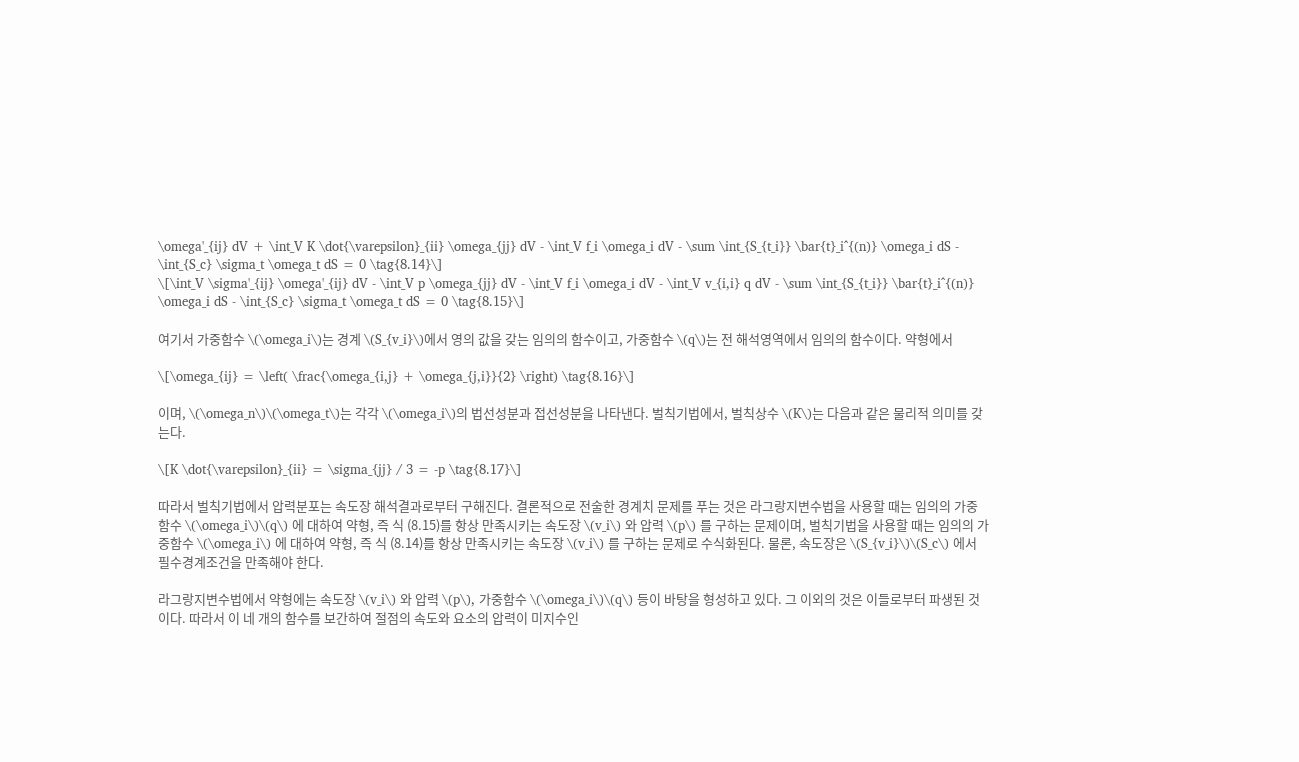\omega'_{ij} dV + \int_V K \dot{\varepsilon}_{ii} \omega_{jj} dV - \int_V f_i \omega_i dV - \sum \int_{S_{t_i}} \bar{t}_i^{(n)} \omega_i dS - \int_{S_c} \sigma_t \omega_t dS = 0 \tag{8.14}\]
\[\int_V \sigma'_{ij} \omega'_{ij} dV - \int_V p \omega_{jj} dV - \int_V f_i \omega_i dV - \int_V v_{i,i} q dV - \sum \int_{S_{t_i}} \bar{t}_i^{(n)} \omega_i dS - \int_{S_c} \sigma_t \omega_t dS = 0 \tag{8.15}\]

여기서 가중함수 \(\omega_i\)는 경계 \(S_{v_i}\)에서 영의 값을 갖는 임의의 함수이고, 가중함수 \(q\)는 전 해석영역에서 임의의 함수이다. 약형에서

\[\omega_{ij} = \left( \frac{\omega_{i,j} + \omega_{j,i}}{2} \right) \tag{8.16}\]

이며, \(\omega_n\)\(\omega_t\)는 각각 \(\omega_i\)의 법선성분과 접선성분을 나타낸다. 벌칙기법에서, 벌칙상수 \(K\)는 다음과 같은 물리적 의미를 갖는다.

\[K \dot{\varepsilon}_{ii} = \sigma_{jj} / 3 = -p \tag{8.17}\]

따라서 벌칙기법에서 압력분포는 속도장 해석결과로부터 구해진다. 결론적으로 전술한 경계치 문제를 푸는 것은 라그랑지변수법을 사용할 때는 임의의 가중함수 \(\omega_i\)\(q\) 에 대하여 약형, 즉 식 (8.15)를 항상 만족시키는 속도장 \(v_i\) 와 압력 \(p\) 를 구하는 문제이며, 벌칙기법을 사용할 때는 임의의 가중함수 \(\omega_i\) 에 대하여 약형, 즉 식 (8.14)를 항상 만족시키는 속도장 \(v_i\) 를 구하는 문제로 수식화된다. 물론, 속도장은 \(S_{v_i}\)\(S_c\) 에서 필수경계조건을 만족해야 한다.

라그랑지변수법에서 약형에는 속도장 \(v_i\) 와 압력 \(p\), 가중함수 \(\omega_i\)\(q\) 등이 바탕을 형성하고 있다. 그 이외의 것은 이들로부터 파생된 것이다. 따라서 이 네 개의 함수를 보간하여 절점의 속도와 요소의 압력이 미지수인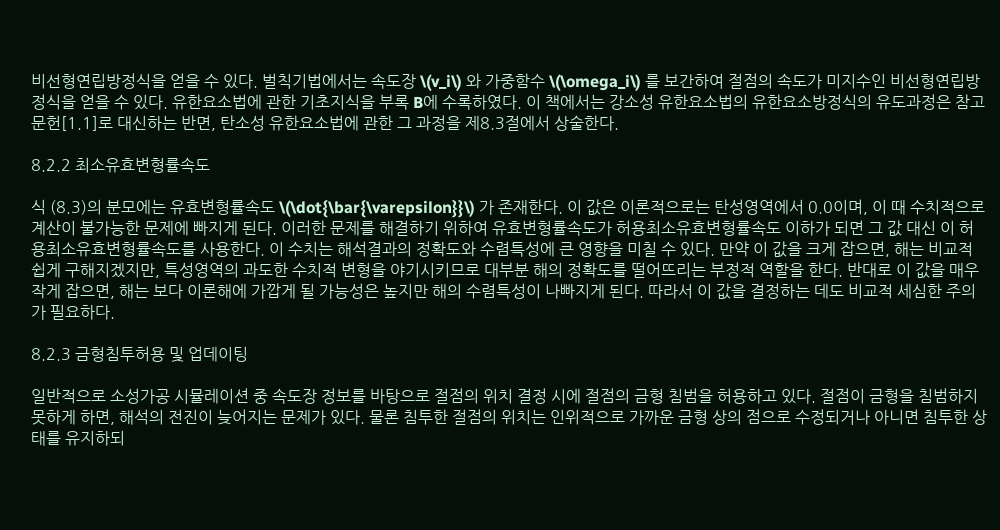비선형연립방정식을 얻을 수 있다. 벌칙기법에서는 속도장 \(v_i\) 와 가중함수 \(\omega_i\) 를 보간하여 절점의 속도가 미지수인 비선형연립방정식을 얻을 수 있다. 유한요소법에 관한 기초지식을 부록 B에 수록하였다. 이 책에서는 강소성 유한요소법의 유한요소방정식의 유도과정은 참고문헌[1.1]로 대신하는 반면, 탄소성 유한요소법에 관한 그 과정을 제8.3절에서 상술한다.

8.2.2 최소유효변형률속도

식 (8.3)의 분모에는 유효변형률속도 \(\dot{\bar{\varepsilon}}\) 가 존재한다. 이 값은 이론적으로는 탄성영역에서 0.0이며, 이 때 수치적으로 계산이 불가능한 문제에 빠지게 된다. 이러한 문제를 해결하기 위하여 유효변형률속도가 허용최소유효변형률속도 이하가 되면 그 값 대신 이 허용최소유효변형률속도를 사용한다. 이 수치는 해석결과의 정확도와 수렴특성에 큰 영향을 미칠 수 있다. 만약 이 값을 크게 잡으면, 해는 비교적 쉽게 구해지겠지만, 특성영역의 과도한 수치적 변형을 야기시키므로 대부분 해의 정확도를 떨어뜨리는 부정적 역할을 한다. 반대로 이 값을 매우 작게 잡으면, 해는 보다 이론해에 가깝게 될 가능성은 높지만 해의 수렴특성이 나빠지게 된다. 따라서 이 값을 결정하는 데도 비교적 세심한 주의가 필요하다.

8.2.3 금형침투허용 및 업데이팅

일반적으로 소성가공 시뮬레이션 중 속도장 정보를 바탕으로 절점의 위치 결정 시에 절점의 금형 침범을 허용하고 있다. 절점이 금형을 침범하지 못하게 하면, 해석의 전진이 늦어지는 문제가 있다. 물론 침투한 절점의 위치는 인위적으로 가까운 금형 상의 점으로 수정되거나 아니면 침투한 상태를 유지하되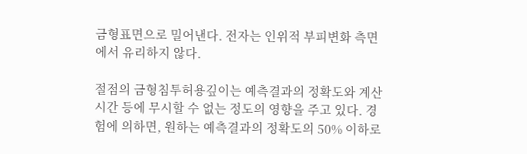금형표면으로 밀어낸다. 전자는 인위적 부피변화 측면에서 유리하지 않다.

절점의 금형침투허용깊이는 예측결과의 정확도와 계산시간 등에 무시할 수 없는 정도의 영향을 주고 있다. 경험에 의하면, 원하는 예측결과의 정확도의 50% 이하로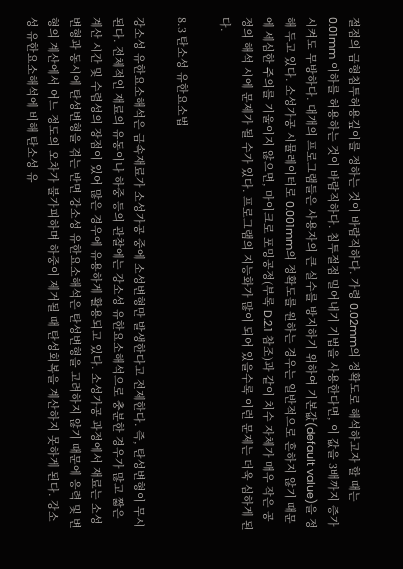절점의 금형침투허용깊이를 정하는 것이 바람직하다. 가령 0.02mm의 정확도로 해석하고자 할 때는 0.01mm 이하를 허용하는 것이 바람직하다. 침투절점 밀어내기 기법을 사용한다면, 이 값을 3배까지 증가시켜도 무방하다. 대개의 프로그램들은 사용자의 큰 실수를 방지하기 위하여 기본값(default value)을 정해 두고 있다. 소성가공 시뮬레이터로 0.001mm의 정확도를 원하는 경우는 일반적으로 흔하지 않기 때문에 세심한 주의를 기울이지 않으면, 마이크로 포밍공정(부록 D.2.1 참조)과 같이 치수 자체가 매우 작은 공정의 해석 시에 문제가 될 수가 있다. 프로그램의 지능화가 많이 되어 있을수록 이런 문제는 더욱 심하게 된다.

8.3 탄소성 유한요소법

강소성 유한요소해석은 금속재료가 소성가공 중에 소성변형만 발생한다고 전제한다. 즉, 탄성변형이 무시된다. 전체적인 재료의 유동이나 하중 등의 관찰에는 강소성 유한요소해석으로 충분한 경우가 많고 짧은 계산 시간 및 수렴성의 장점이 있어 많은 경우에 유용하게 활용되고 있다. 소성가공 과정에서 재료는 소성변형과 동시에 탄성변형을 겪는 반면 강소성 유한요소해석은 탄성변형을 고려하지 않기 때문에 응력 및 변형의 계산에서 어느 정도의 오차가 불가피하며 하중이 제거될 때 탄성회복을 계산하지 못하게 된다. 강소성 유한요소해석에 비해 탄소성 유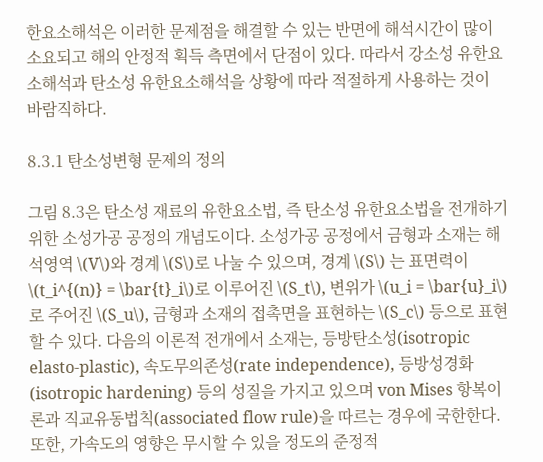한요소해석은 이러한 문제점을 해결할 수 있는 반면에 해석시간이 많이 소요되고 해의 안정적 획득 측면에서 단점이 있다. 따라서 강소성 유한요소해석과 탄소성 유한요소해석을 상황에 따라 적절하게 사용하는 것이 바람직하다.

8.3.1 탄소성변형 문제의 정의

그림 8.3은 탄소성 재료의 유한요소법, 즉 탄소성 유한요소법을 전개하기 위한 소성가공 공정의 개념도이다. 소성가공 공정에서 금형과 소재는 해석영역 \(V\)와 경계 \(S\)로 나눌 수 있으며, 경계 \(S\) 는 표면력이 \(t_i^{(n)} = \bar{t}_i\)로 이루어진 \(S_t\), 변위가 \(u_i = \bar{u}_i\)로 주어진 \(S_u\), 금형과 소재의 접촉면을 표현하는 \(S_c\) 등으로 표현할 수 있다. 다음의 이론적 전개에서 소재는, 등방탄소성(isotropic elasto-plastic), 속도무의존성(rate independence), 등방성경화(isotropic hardening) 등의 성질을 가지고 있으며 von Mises 항복이론과 직교유동법칙(associated flow rule)을 따르는 경우에 국한한다. 또한, 가속도의 영향은 무시할 수 있을 정도의 준정적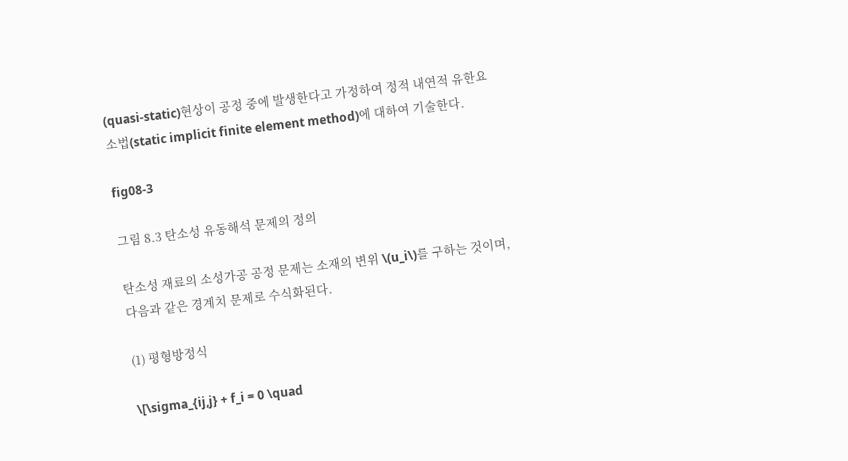(quasi-static)현상이 공정 중에 발생한다고 가정하여 정적 내연적 유한요소법(static implicit finite element method)에 대하여 기술한다.

fig08-3

그림 8.3 탄소성 유동해석 문제의 정의

탄소성 재료의 소성가공 공정 문제는 소재의 변위 \(u_i\)를 구하는 것이며, 다음과 같은 경계치 문제로 수식화된다.

(1) 평형방정식

\[\sigma_{ij,j} + f_i = 0 \quad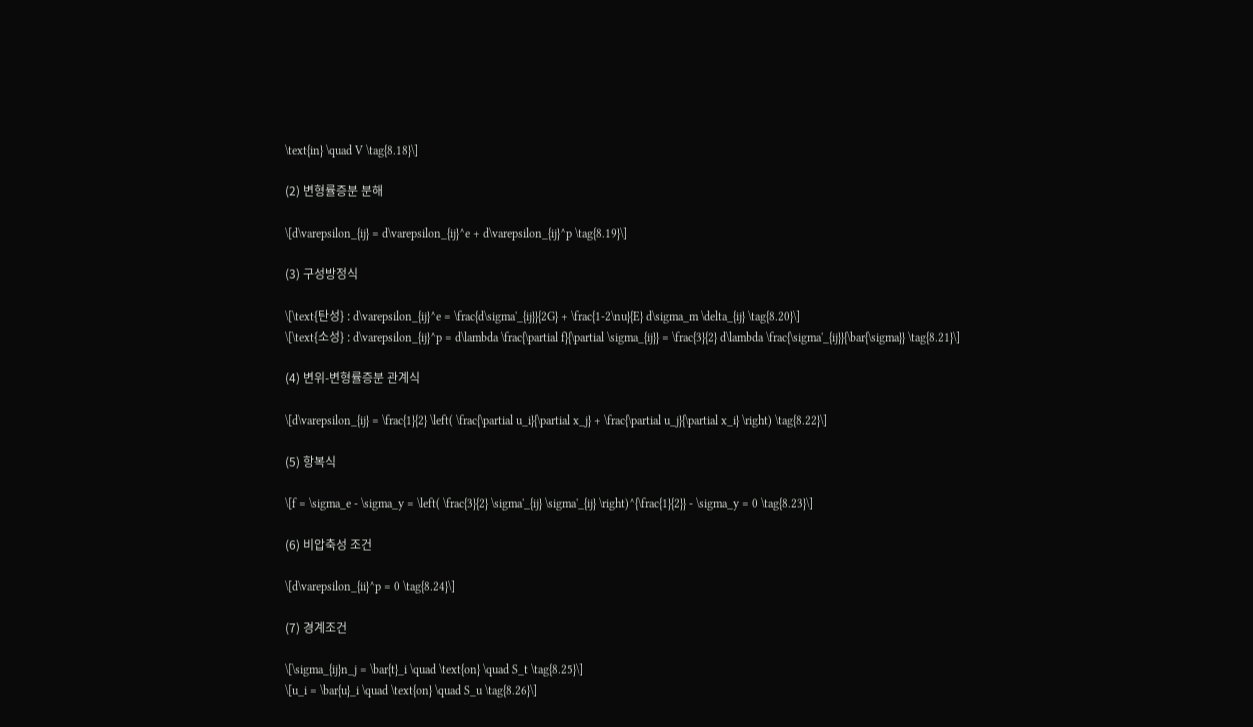\text{in} \quad V \tag{8.18}\]

(2) 변형률증분 분해

\[d\varepsilon_{ij} = d\varepsilon_{ij}^e + d\varepsilon_{ij}^p \tag{8.19}\]

(3) 구성방정식

\[\text{탄성} : d\varepsilon_{ij}^e = \frac{d\sigma'_{ij}}{2G} + \frac{1-2\nu}{E} d\sigma_m \delta_{ij} \tag{8.20}\]
\[\text{소성} : d\varepsilon_{ij}^p = d\lambda \frac{\partial f}{\partial \sigma_{ij}} = \frac{3}{2} d\lambda \frac{\sigma'_{ij}}{\bar{\sigma}} \tag{8.21}\]

(4) 변위-변형률증분 관계식

\[d\varepsilon_{ij} = \frac{1}{2} \left( \frac{\partial u_i}{\partial x_j} + \frac{\partial u_j}{\partial x_i} \right) \tag{8.22}\]

(5) 항복식

\[f = \sigma_e - \sigma_y = \left( \frac{3}{2} \sigma'_{ij} \sigma'_{ij} \right)^{\frac{1}{2}} - \sigma_y = 0 \tag{8.23}\]

(6) 비압축성 조건

\[d\varepsilon_{ii}^p = 0 \tag{8.24}\]

(7) 경계조건

\[\sigma_{ij}n_j = \bar{t}_i \quad \text{on} \quad S_t \tag{8.25}\]
\[u_i = \bar{u}_i \quad \text{on} \quad S_u \tag{8.26}\]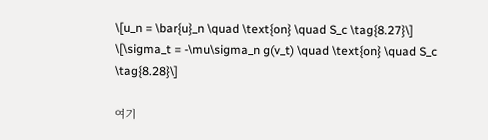\[u_n = \bar{u}_n \quad \text{on} \quad S_c \tag{8.27}\]
\[\sigma_t = -\mu\sigma_n g(v_t) \quad \text{on} \quad S_c \tag{8.28}\]

여기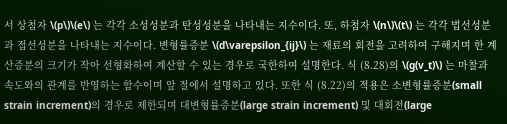서 상첨자 \(p\)\(e\) 는 각각 소성성분과 탄성성분을 나타내는 지수이다. 또, 하첨자 \(n\)\(t\) 는 각각 법선성분과 접선성분을 나타내는 지수이다. 변형률증분 \(d\varepsilon_{ij}\) 는 재료의 회전을 고려하여 구해지며 한 계산증분의 크기가 작아 선형화하여 계산할 수 있는 경우로 국한하여 설명한다. 식 (8.28)의 \(g(v_t)\) 는 마찰과 속도와의 관계를 반영하는 함수이며 앞 절에서 설명하고 있다. 또한 식 (8.22)의 적용은 소변형률증분(small strain increment)의 경우로 제한되며 대변형률증분(large strain increment) 및 대회전(large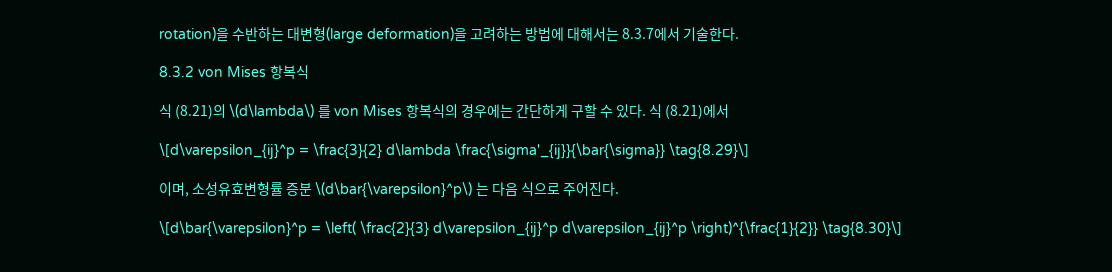rotation)을 수반하는 대변형(large deformation)을 고려하는 방법에 대해서는 8.3.7에서 기술한다.

8.3.2 von Mises 항복식

식 (8.21)의 \(d\lambda\) 를 von Mises 항복식의 경우에는 간단하게 구할 수 있다. 식 (8.21)에서

\[d\varepsilon_{ij}^p = \frac{3}{2} d\lambda \frac{\sigma'_{ij}}{\bar{\sigma}} \tag{8.29}\]

이며, 소성유효변형률 증분 \(d\bar{\varepsilon}^p\) 는 다음 식으로 주어진다.

\[d\bar{\varepsilon}^p = \left( \frac{2}{3} d\varepsilon_{ij}^p d\varepsilon_{ij}^p \right)^{\frac{1}{2}} \tag{8.30}\]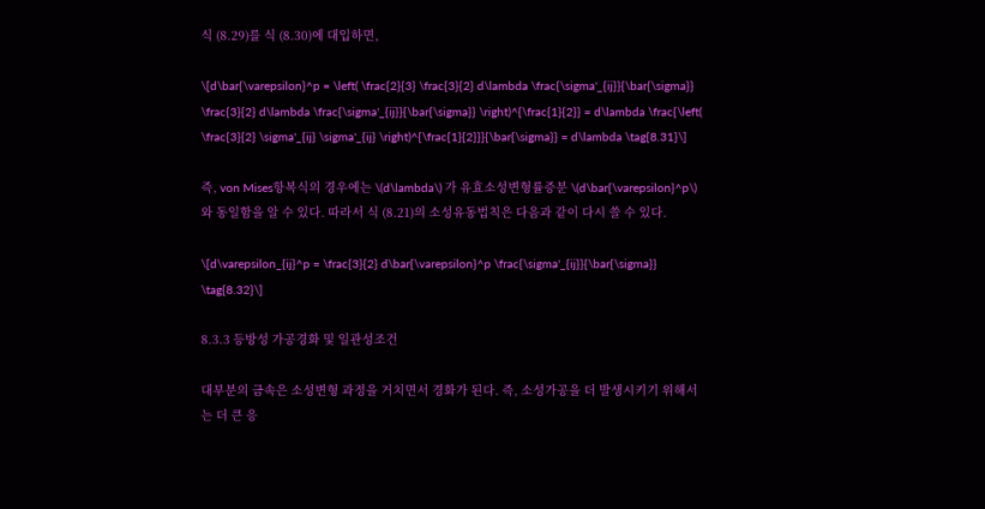식 (8.29)를 식 (8.30)에 대입하면,

\[d\bar{\varepsilon}^p = \left( \frac{2}{3} \frac{3}{2} d\lambda \frac{\sigma'_{ij}}{\bar{\sigma}} \frac{3}{2} d\lambda \frac{\sigma'_{ij}}{\bar{\sigma}} \right)^{\frac{1}{2}} = d\lambda \frac{\left( \frac{3}{2} \sigma'_{ij} \sigma'_{ij} \right)^{\frac{1}{2}}}{\bar{\sigma}} = d\lambda \tag{8.31}\]

즉, von Mises항복식의 경우에는 \(d\lambda\) 가 유효소성변형률증분 \(d\bar{\varepsilon}^p\) 와 동일함을 알 수 있다. 따라서 식 (8.21)의 소성유동법칙은 다음과 같이 다시 쓸 수 있다.

\[d\varepsilon_{ij}^p = \frac{3}{2} d\bar{\varepsilon}^p \frac{\sigma'_{ij}}{\bar{\sigma}} \tag{8.32}\]

8.3.3 등방성 가공경화 및 일관성조건

대부분의 금속은 소성변형 과정을 거치면서 경화가 된다. 즉, 소성가공을 더 발생시키기 위해서는 더 큰 응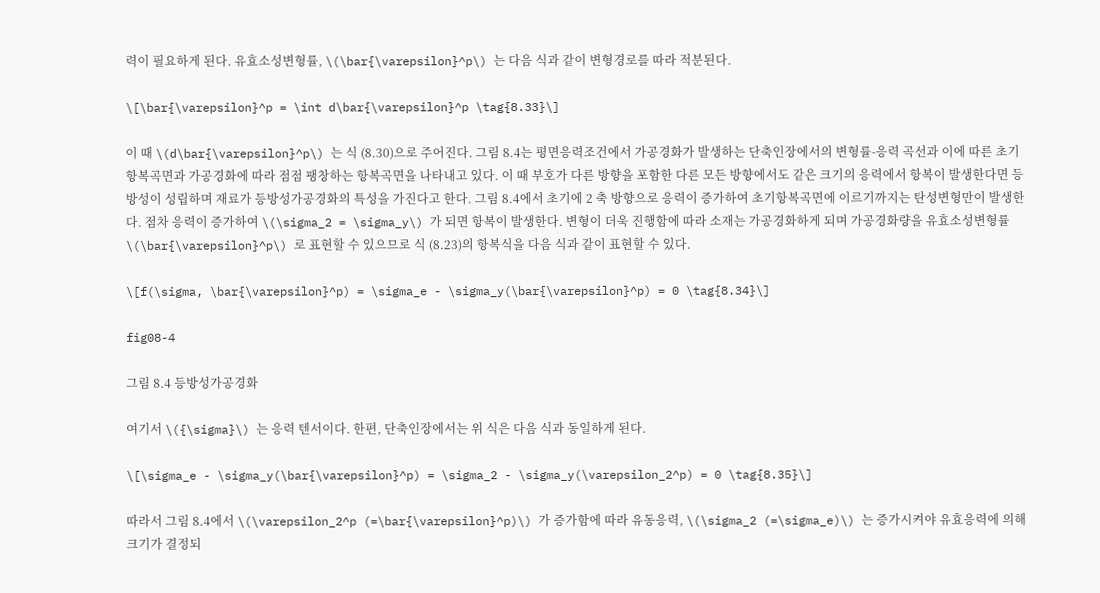력이 필요하게 된다. 유효소성변형률, \(\bar{\varepsilon}^p\) 는 다음 식과 같이 변형경로를 따라 적분된다.

\[\bar{\varepsilon}^p = \int d\bar{\varepsilon}^p \tag{8.33}\]

이 때 \(d\bar{\varepsilon}^p\) 는 식 (8.30)으로 주어진다. 그림 8.4는 평면응력조건에서 가공경화가 발생하는 단축인장에서의 변형률-응력 곡선과 이에 따른 초기 항복곡면과 가공경화에 따라 점점 팽창하는 항복곡면을 나타내고 있다. 이 때 부호가 다른 방향을 포함한 다른 모든 방향에서도 같은 크기의 응력에서 항복이 발생한다면 등방성이 성립하며 재료가 등방성가공경화의 특성을 가진다고 한다. 그림 8.4에서 초기에 2 축 방향으로 응력이 증가하여 초기항복곡면에 이르기까지는 탄성변형만이 발생한다. 점차 응력이 증가하여 \(\sigma_2 = \sigma_y\) 가 되면 항복이 발생한다. 변형이 더욱 진행함에 따라 소재는 가공경화하게 되며 가공경화량을 유효소성변형률 \(\bar{\varepsilon}^p\) 로 표현할 수 있으므로 식 (8.23)의 항복식을 다음 식과 같이 표현할 수 있다.

\[f(\sigma, \bar{\varepsilon}^p) = \sigma_e - \sigma_y(\bar{\varepsilon}^p) = 0 \tag{8.34}\]

fig08-4

그림 8.4 등방성가공경화

여기서 \({\sigma}\) 는 응력 텐서이다. 한편, 단축인장에서는 위 식은 다음 식과 동일하게 된다.

\[\sigma_e - \sigma_y(\bar{\varepsilon}^p) = \sigma_2 - \sigma_y(\varepsilon_2^p) = 0 \tag{8.35}\]

따라서 그림 8.4에서 \(\varepsilon_2^p (=\bar{\varepsilon}^p)\) 가 증가함에 따라 유동응력, \(\sigma_2 (=\sigma_e)\) 는 증가시켜야 유효응력에 의해 크기가 결정되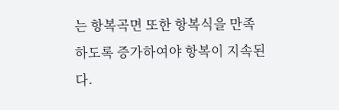는 항복곡면 또한 항복식을 만족하도록 증가하여야 항복이 지속된다.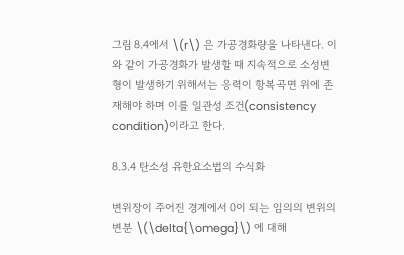그림 8.4에서 \(r\) 은 가공경화량을 나타낸다. 이와 같이 가공경화가 발생할 때 지속적으로 소성변형이 발생하기 위해서는 응력이 항복곡면 위에 존재해야 하며 이를 일관성 조건(consistency condition)이라고 한다.

8.3.4 탄소성 유한요소법의 수식화

변위장이 주어진 경계에서 0이 되는 임의의 변위의 변분 \(\delta{\omega}\) 에 대해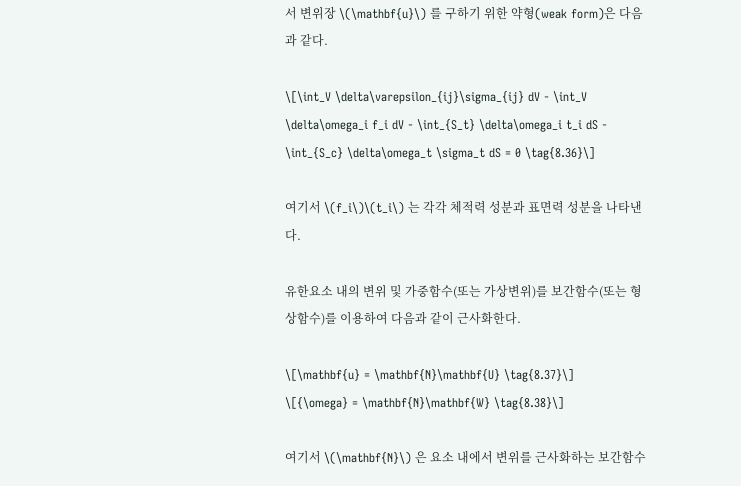서 변위장 \(\mathbf{u}\) 를 구하기 위한 약형(weak form)은 다음과 같다.

\[\int_V \delta\varepsilon_{ij}\sigma_{ij} dV - \int_V \delta\omega_i f_i dV - \int_{S_t} \delta\omega_i t_i dS - \int_{S_c} \delta\omega_t \sigma_t dS = 0 \tag{8.36}\]

여기서 \(f_i\)\(t_i\) 는 각각 체적력 성분과 표면력 성분을 나타낸다.

유한요소 내의 변위 및 가중함수(또는 가상변위)를 보간함수(또는 형상함수)를 이용하여 다음과 같이 근사화한다.

\[\mathbf{u} = \mathbf{N}\mathbf{U} \tag{8.37}\]
\[{\omega} = \mathbf{N}\mathbf{W} \tag{8.38}\]

여기서 \(\mathbf{N}\) 은 요소 내에서 변위를 근사화하는 보간함수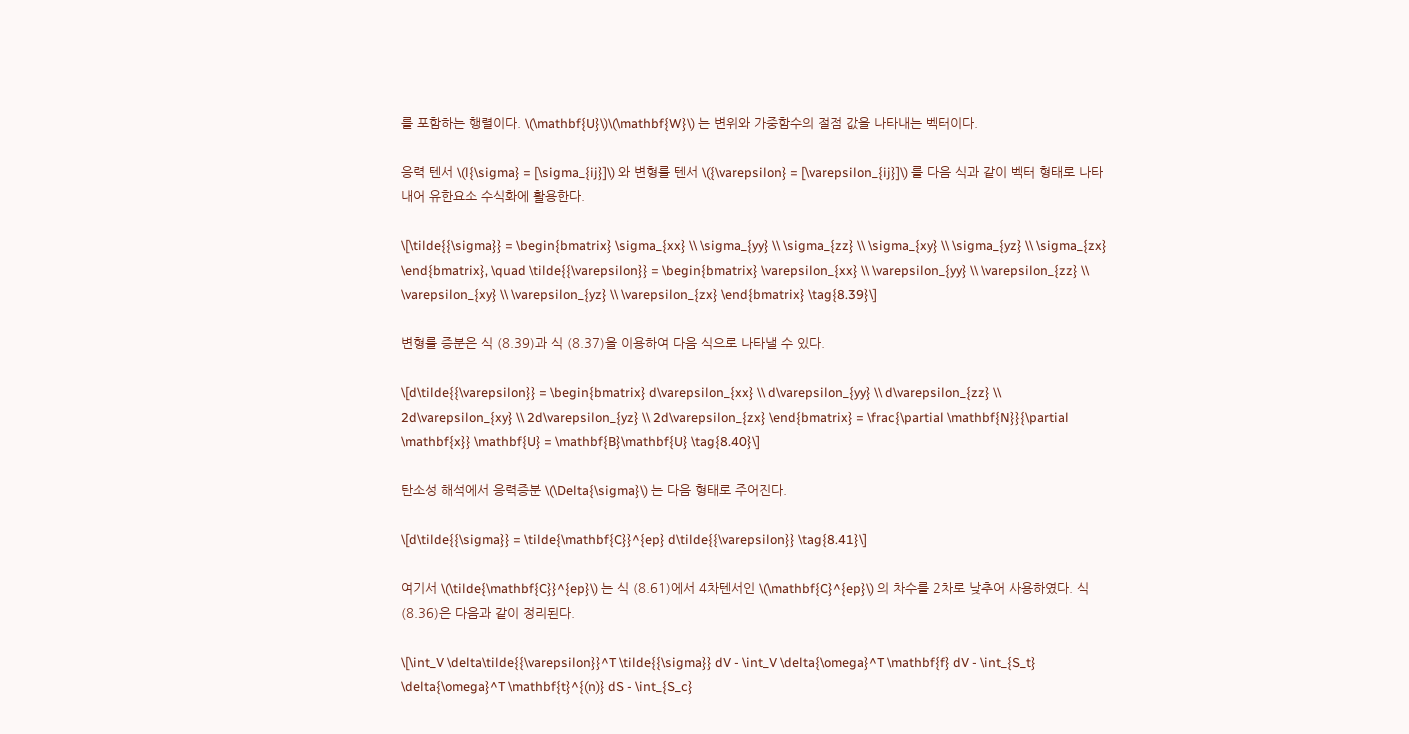를 포함하는 행렬이다. \(\mathbf{U}\)\(\mathbf{W}\) 는 변위와 가중함수의 절점 값을 나타내는 벡터이다.

응력 텐서 \(l{\sigma} = [\sigma_{ij}]\) 와 변형률 텐서 \({\varepsilon} = [\varepsilon_{ij}]\) 를 다음 식과 같이 벡터 형태로 나타내어 유한요소 수식화에 활용한다.

\[\tilde{{\sigma}} = \begin{bmatrix} \sigma_{xx} \\ \sigma_{yy} \\ \sigma_{zz} \\ \sigma_{xy} \\ \sigma_{yz} \\ \sigma_{zx} \end{bmatrix}, \quad \tilde{{\varepsilon}} = \begin{bmatrix} \varepsilon_{xx} \\ \varepsilon_{yy} \\ \varepsilon_{zz} \\ \varepsilon_{xy} \\ \varepsilon_{yz} \\ \varepsilon_{zx} \end{bmatrix} \tag{8.39}\]

변형률 증분은 식 (8.39)과 식 (8.37)을 이용하여 다음 식으로 나타낼 수 있다.

\[d\tilde{{\varepsilon}} = \begin{bmatrix} d\varepsilon_{xx} \\ d\varepsilon_{yy} \\ d\varepsilon_{zz} \\ 2d\varepsilon_{xy} \\ 2d\varepsilon_{yz} \\ 2d\varepsilon_{zx} \end{bmatrix} = \frac{\partial \mathbf{N}}{\partial \mathbf{x}} \mathbf{U} = \mathbf{B}\mathbf{U} \tag{8.40}\]

탄소성 해석에서 응력증분 \(\Delta{\sigma}\) 는 다음 형태로 주어진다.

\[d\tilde{{\sigma}} = \tilde{\mathbf{C}}^{ep} d\tilde{{\varepsilon}} \tag{8.41}\]

여기서 \(\tilde{\mathbf{C}}^{ep}\) 는 식 (8.61)에서 4차텐서인 \(\mathbf{C}^{ep}\) 의 차수를 2차로 낮추어 사용하였다. 식 (8.36)은 다음과 같이 정리된다.

\[\int_V \delta\tilde{{\varepsilon}}^T \tilde{{\sigma}} dV - \int_V \delta{\omega}^T \mathbf{f} dV - \int_{S_t} \delta{\omega}^T \mathbf{t}^{(n)} dS - \int_{S_c}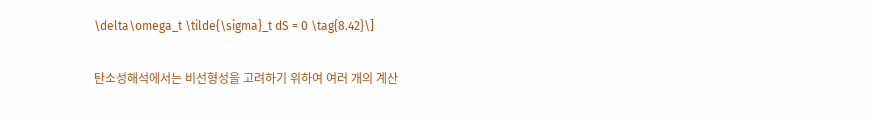\delta\omega_t \tilde{\sigma}_t dS = 0 \tag{8.42}\]

탄소성해석에서는 비선형성을 고려하기 위하여 여러 개의 계산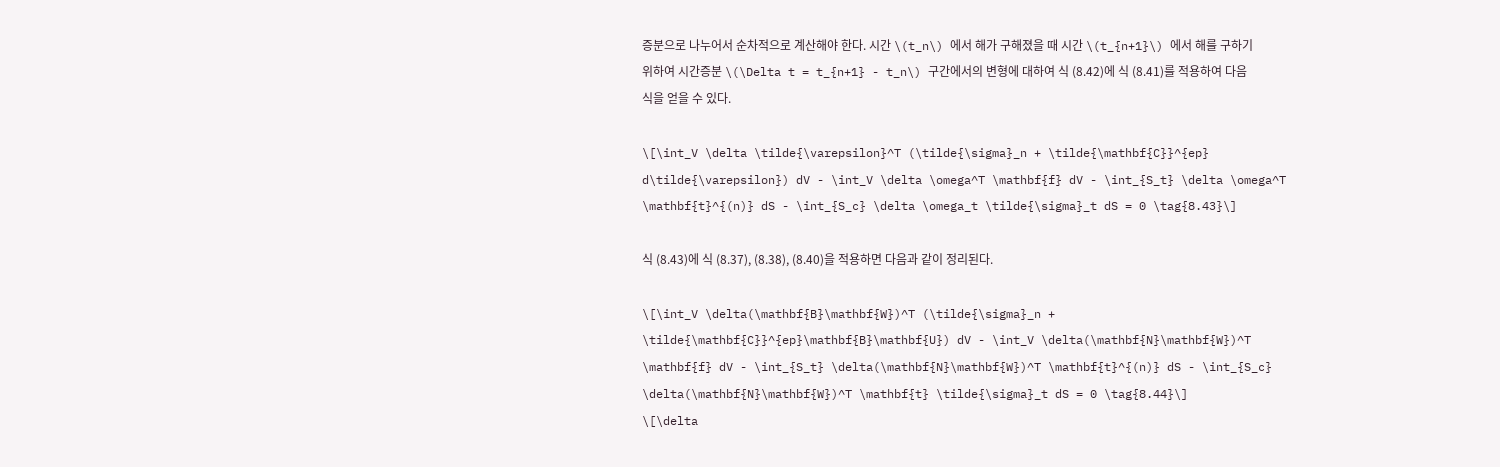증분으로 나누어서 순차적으로 계산해야 한다. 시간 \(t_n\) 에서 해가 구해졌을 때 시간 \(t_{n+1}\) 에서 해를 구하기 위하여 시간증분 \(\Delta t = t_{n+1} - t_n\) 구간에서의 변형에 대하여 식 (8.42)에 식 (8.41)를 적용하여 다음 식을 얻을 수 있다.

\[\int_V \delta \tilde{\varepsilon}^T (\tilde{\sigma}_n + \tilde{\mathbf{C}}^{ep} d\tilde{\varepsilon}) dV - \int_V \delta \omega^T \mathbf{f} dV - \int_{S_t} \delta \omega^T \mathbf{t}^{(n)} dS - \int_{S_c} \delta \omega_t \tilde{\sigma}_t dS = 0 \tag{8.43}\]

식 (8.43)에 식 (8.37), (8.38), (8.40)을 적용하면 다음과 같이 정리된다.

\[\int_V \delta(\mathbf{B}\mathbf{W})^T (\tilde{\sigma}_n + \tilde{\mathbf{C}}^{ep}\mathbf{B}\mathbf{U}) dV - \int_V \delta(\mathbf{N}\mathbf{W})^T \mathbf{f} dV - \int_{S_t} \delta(\mathbf{N}\mathbf{W})^T \mathbf{t}^{(n)} dS - \int_{S_c} \delta(\mathbf{N}\mathbf{W})^T \mathbf{t} \tilde{\sigma}_t dS = 0 \tag{8.44}\]
\[\delta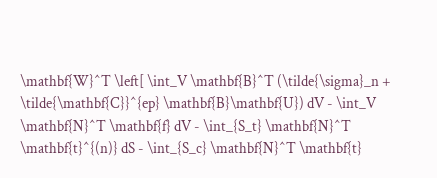\mathbf{W}^T \left[ \int_V \mathbf{B}^T (\tilde{\sigma}_n + \tilde{\mathbf{C}}^{ep} \mathbf{B}\mathbf{U}) dV - \int_V \mathbf{N}^T \mathbf{f} dV - \int_{S_t} \mathbf{N}^T \mathbf{t}^{(n)} dS - \int_{S_c} \mathbf{N}^T \mathbf{t}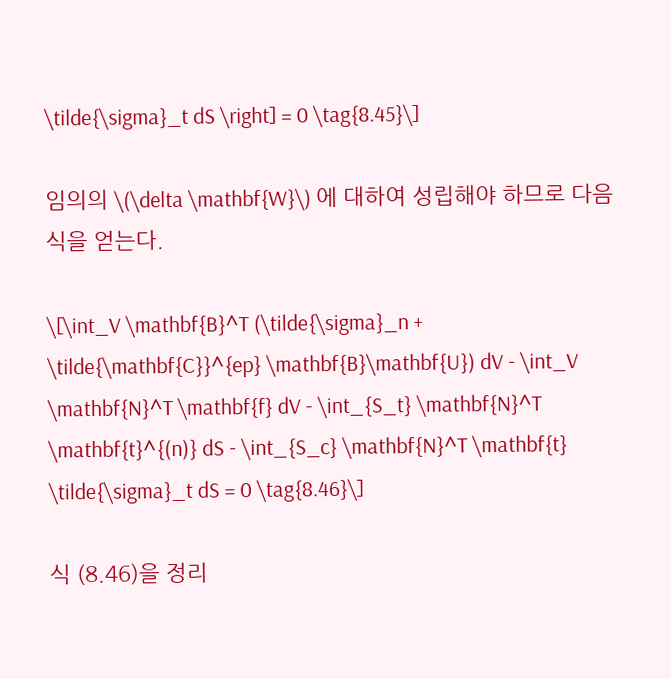\tilde{\sigma}_t dS \right] = 0 \tag{8.45}\]

임의의 \(\delta \mathbf{W}\) 에 대하여 성립해야 하므로 다음 식을 얻는다.

\[\int_V \mathbf{B}^T (\tilde{\sigma}_n + \tilde{\mathbf{C}}^{ep} \mathbf{B}\mathbf{U}) dV - \int_V \mathbf{N}^T \mathbf{f} dV - \int_{S_t} \mathbf{N}^T \mathbf{t}^{(n)} dS - \int_{S_c} \mathbf{N}^T \mathbf{t} \tilde{\sigma}_t dS = 0 \tag{8.46}\]

식 (8.46)을 정리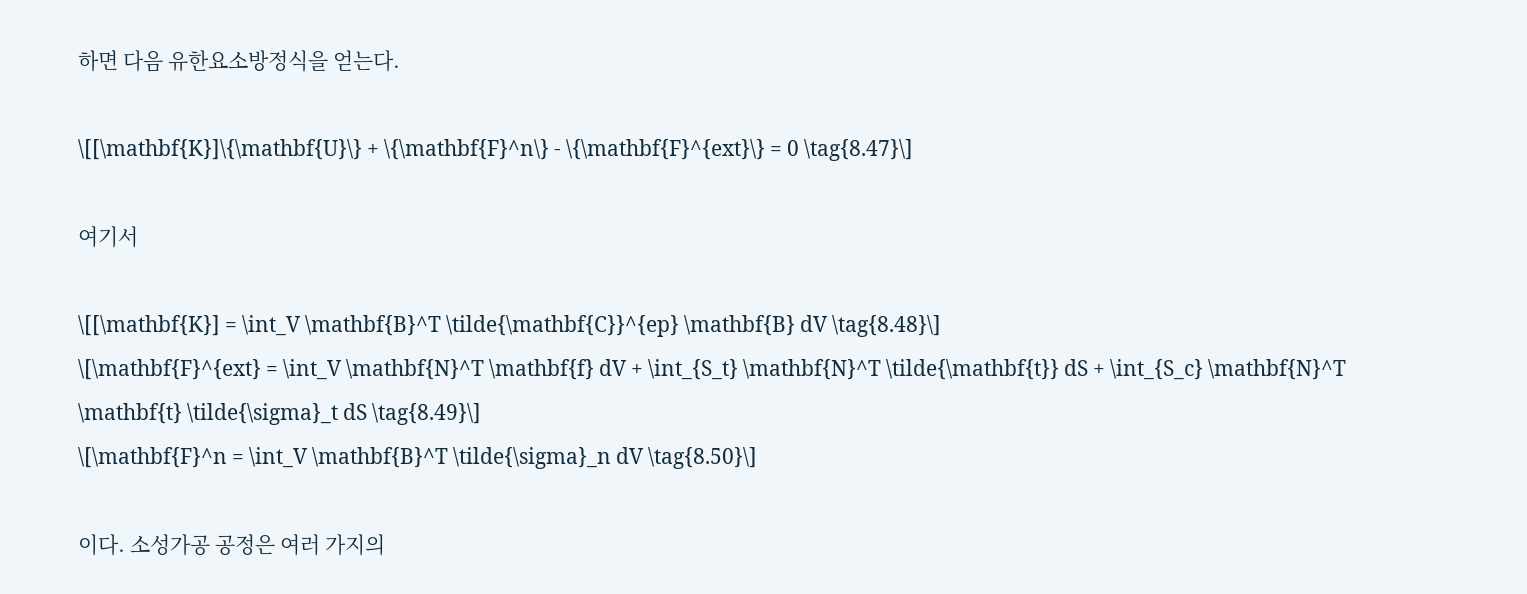하면 다음 유한요소방정식을 얻는다.

\[[\mathbf{K}]\{\mathbf{U}\} + \{\mathbf{F}^n\} - \{\mathbf{F}^{ext}\} = 0 \tag{8.47}\]

여기서

\[[\mathbf{K}] = \int_V \mathbf{B}^T \tilde{\mathbf{C}}^{ep} \mathbf{B} dV \tag{8.48}\]
\[\mathbf{F}^{ext} = \int_V \mathbf{N}^T \mathbf{f} dV + \int_{S_t} \mathbf{N}^T \tilde{\mathbf{t}} dS + \int_{S_c} \mathbf{N}^T \mathbf{t} \tilde{\sigma}_t dS \tag{8.49}\]
\[\mathbf{F}^n = \int_V \mathbf{B}^T \tilde{\sigma}_n dV \tag{8.50}\]

이다. 소성가공 공정은 여러 가지의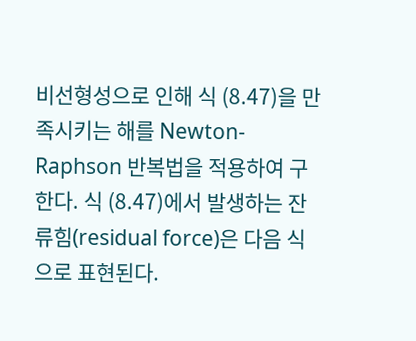비선형성으로 인해 식 (8.47)을 만족시키는 해를 Newton-Raphson 반복법을 적용하여 구한다. 식 (8.47)에서 발생하는 잔류힘(residual force)은 다음 식으로 표현된다.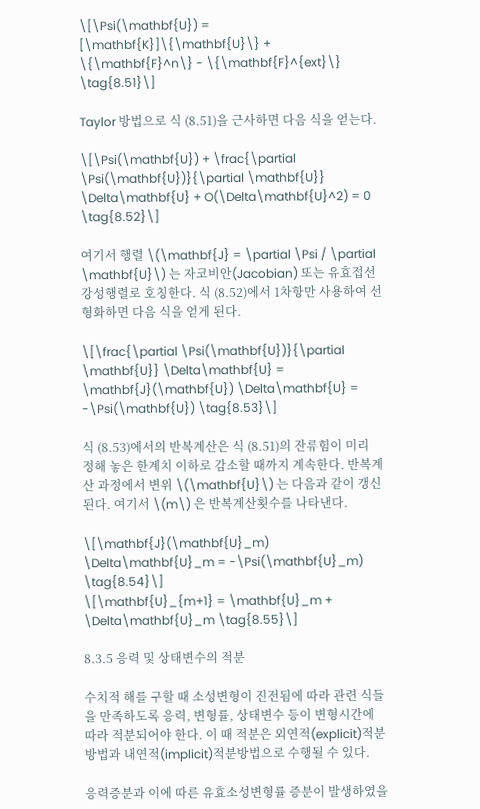\[\Psi(\mathbf{U}) = [\mathbf{K}]\{\mathbf{U}\} + \{\mathbf{F}^n\} - \{\mathbf{F}^{ext}\} \tag{8.51}\]

Taylor 방법으로 식 (8.51)을 근사하면 다음 식을 얻는다.

\[\Psi(\mathbf{U}) + \frac{\partial \Psi(\mathbf{U})}{\partial \mathbf{U}} \Delta\mathbf{U} + O(\Delta\mathbf{U}^2) = 0 \tag{8.52}\]

여기서 행렬 \(\mathbf{J} = \partial \Psi / \partial \mathbf{U}\) 는 자코비안(Jacobian) 또는 유효접선강성행렬로 호칭한다. 식 (8.52)에서 1차항만 사용하여 선형화하면 다음 식을 얻게 된다.

\[\frac{\partial \Psi(\mathbf{U})}{\partial \mathbf{U}} \Delta\mathbf{U} = \mathbf{J}(\mathbf{U}) \Delta\mathbf{U} = -\Psi(\mathbf{U}) \tag{8.53}\]

식 (8.53)에서의 반복계산은 식 (8.51)의 잔류힘이 미리 정해 놓은 한계치 이하로 감소할 때까지 계속한다. 반복계산 과정에서 변위 \(\mathbf{U}\) 는 다음과 같이 갱신된다. 여기서 \(m\) 은 반복계산횟수를 나타낸다.

\[\mathbf{J}(\mathbf{U}_m) \Delta\mathbf{U}_m = -\Psi(\mathbf{U}_m) \tag{8.54}\]
\[\mathbf{U}_{m+1} = \mathbf{U}_m + \Delta\mathbf{U}_m \tag{8.55}\]

8.3.5 응력 및 상태변수의 적분

수치적 해를 구할 때 소성변형이 진전됨에 따라 관련 식들을 만족하도록 응력, 변형률, 상태변수 등이 변형시간에 따라 적분되어야 한다. 이 때 적분은 외연적(explicit)적분방법과 내연적(implicit)적분방법으로 수행될 수 있다.

응력증분과 이에 따른 유효소성변형률 증분이 발생하였을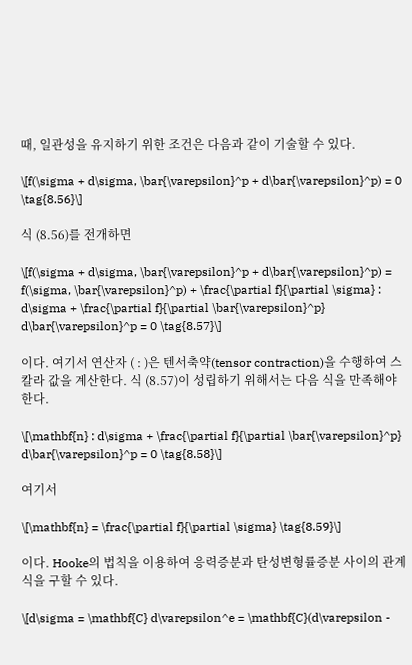때, 일관성을 유지하기 위한 조건은 다음과 같이 기술할 수 있다.

\[f(\sigma + d\sigma, \bar{\varepsilon}^p + d\bar{\varepsilon}^p) = 0 \tag{8.56}\]

식 (8.56)를 전개하면

\[f(\sigma + d\sigma, \bar{\varepsilon}^p + d\bar{\varepsilon}^p) = f(\sigma, \bar{\varepsilon}^p) + \frac{\partial f}{\partial \sigma} : d\sigma + \frac{\partial f}{\partial \bar{\varepsilon}^p} d\bar{\varepsilon}^p = 0 \tag{8.57}\]

이다. 여기서 연산자 ( : )은 텐서축약(tensor contraction)을 수행하여 스칼라 값을 계산한다. 식 (8.57)이 성립하기 위해서는 다음 식을 만족해야 한다.

\[\mathbf{n} : d\sigma + \frac{\partial f}{\partial \bar{\varepsilon}^p} d\bar{\varepsilon}^p = 0 \tag{8.58}\]

여기서

\[\mathbf{n} = \frac{\partial f}{\partial \sigma} \tag{8.59}\]

이다. Hooke의 법칙을 이용하여 응력증분과 탄성변형률증분 사이의 관계식을 구할 수 있다.

\[d\sigma = \mathbf{C} d\varepsilon^e = \mathbf{C}(d\varepsilon -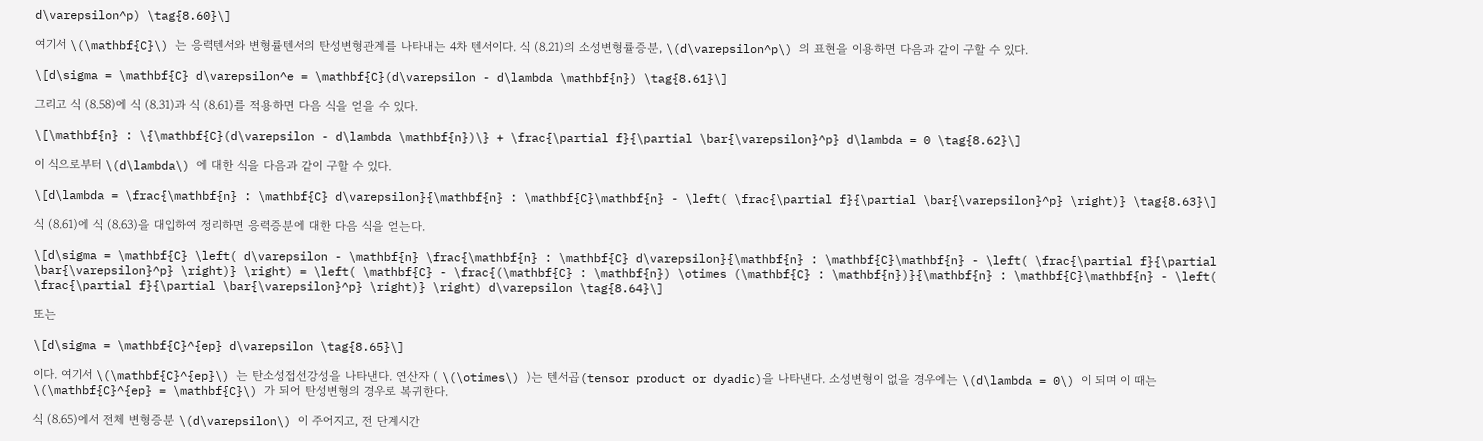d\varepsilon^p) \tag{8.60}\]

여기서 \(\mathbf{C}\) 는 응력텐서와 변형률텐서의 탄성변형관계를 나타내는 4차 텐서이다. 식 (8.21)의 소성변형률증분, \(d\varepsilon^p\) 의 표현을 이용하면 다음과 같이 구할 수 있다.

\[d\sigma = \mathbf{C} d\varepsilon^e = \mathbf{C}(d\varepsilon - d\lambda \mathbf{n}) \tag{8.61}\]

그리고 식 (8.58)에 식 (8.31)과 식 (8.61)를 적용하면 다음 식을 얻을 수 있다.

\[\mathbf{n} : \{\mathbf{C}(d\varepsilon - d\lambda \mathbf{n})\} + \frac{\partial f}{\partial \bar{\varepsilon}^p} d\lambda = 0 \tag{8.62}\]

이 식으로부터 \(d\lambda\) 에 대한 식을 다음과 같이 구할 수 있다.

\[d\lambda = \frac{\mathbf{n} : \mathbf{C} d\varepsilon}{\mathbf{n} : \mathbf{C}\mathbf{n} - \left( \frac{\partial f}{\partial \bar{\varepsilon}^p} \right)} \tag{8.63}\]

식 (8.61)에 식 (8.63)을 대입하여 정리하면 응력증분에 대한 다음 식을 얻는다.

\[d\sigma = \mathbf{C} \left( d\varepsilon - \mathbf{n} \frac{\mathbf{n} : \mathbf{C} d\varepsilon}{\mathbf{n} : \mathbf{C}\mathbf{n} - \left( \frac{\partial f}{\partial \bar{\varepsilon}^p} \right)} \right) = \left( \mathbf{C} - \frac{(\mathbf{C} : \mathbf{n}) \otimes (\mathbf{C} : \mathbf{n})}{\mathbf{n} : \mathbf{C}\mathbf{n} - \left( \frac{\partial f}{\partial \bar{\varepsilon}^p} \right)} \right) d\varepsilon \tag{8.64}\]

또는

\[d\sigma = \mathbf{C}^{ep} d\varepsilon \tag{8.65}\]

이다. 여기서 \(\mathbf{C}^{ep}\) 는 탄소성접선강성을 나타낸다. 연산자 ( \(\otimes\) )는 텐서곱(tensor product or dyadic)을 나타낸다. 소성변형이 없을 경우에는 \(d\lambda = 0\) 이 되며 이 때는 \(\mathbf{C}^{ep} = \mathbf{C}\) 가 되어 탄성변형의 경우로 복귀한다.

식 (8.65)에서 전체 변형증분 \(d\varepsilon\) 이 주어지고, 전 단계시간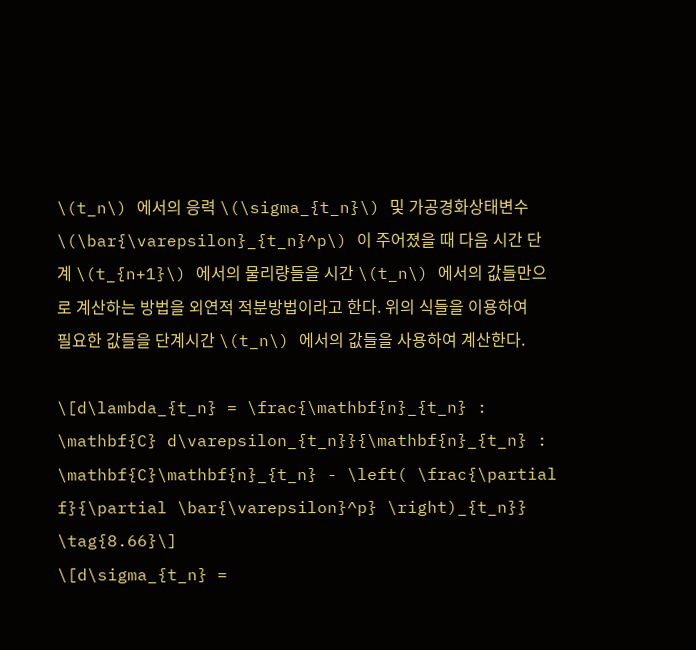\(t_n\) 에서의 응력 \(\sigma_{t_n}\) 및 가공경화상태변수 \(\bar{\varepsilon}_{t_n}^p\) 이 주어졌을 때 다음 시간 단계 \(t_{n+1}\) 에서의 물리량들을 시간 \(t_n\) 에서의 값들만으로 계산하는 방법을 외연적 적분방법이라고 한다. 위의 식들을 이용하여 필요한 값들을 단계시간 \(t_n\) 에서의 값들을 사용하여 계산한다.

\[d\lambda_{t_n} = \frac{\mathbf{n}_{t_n} : \mathbf{C} d\varepsilon_{t_n}}{\mathbf{n}_{t_n} : \mathbf{C}\mathbf{n}_{t_n} - \left( \frac{\partial f}{\partial \bar{\varepsilon}^p} \right)_{t_n}} \tag{8.66}\]
\[d\sigma_{t_n} =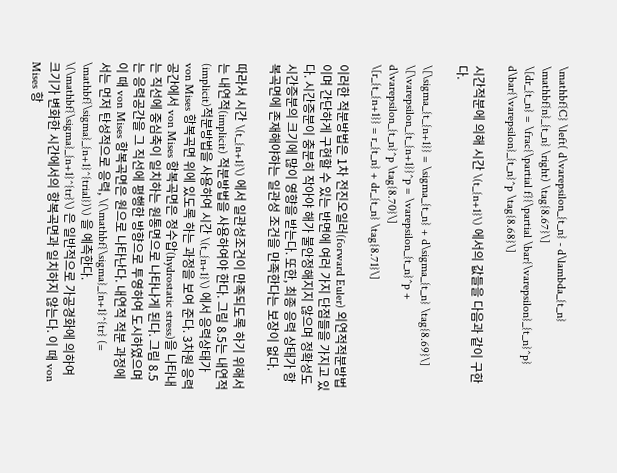\mathbf{C} \left( d\varepsilon_{t_n} - d\lambda_{t_n} \mathbf{n}_{t_n} \right) \tag{8.67}\]
\[dr_{t_n} = \frac{\partial f}{\partial \bar{\varepsilon}_{t_n}^p} d\bar{\varepsilon}_{t_n}^p \tag{8.68}\]

시간적분에 의해 시간 \(t_{n+1}\) 에서의 값들을 다음과 같이 구한다.

\[\sigma_{t_{n+1}} = \sigma_{t_n} + d\sigma_{t_n} \tag{8.69}\]
\[\varepsilon_{t_{n+1}}^p = \varepsilon_{t_n}^p + d\varepsilon_{t_n}^p \tag{8.70}\]
\[r_{t_{n+1}} = r_{t_n} + dr_{t_n} \tag{8.71}\]

이러한 적분방법은 1차 전진오일러(forward Euler) 외연적적분방법이며 간단하게 구현할 수 있는 반면에 여러 가지 단점들을 가지고 있다. 시간증분이 충분히 작아야 해가 불안정해지지 않으며 정확성도 시간증분의 크기에 많이 영향을 받는다. 또한, 최종 응력 상태가 항복곡면에 존재해야하는 일관성 조건을 만족한다는 보장이 없다.

따라서 시간 \(t_{n+1}\) 에서 일관성조건이 만족되도록 하기 위해서는 내연적(implicit) 적분방법을 사용하여야 한다. 그림 8.5는 내연적(implicit)적분방법을 사용하여 시간 \(t_{n+1}\) 에서 응력상태가 von Mises 항복곡면 위에 있도록 하는 과정을 보여 준다. 3차원 응력공간에서 von Mises 항복곡면은 정수압(hydrostatic stress)을 나타내는 직선에 중심축이 일치하는 원통면으로 나타나게 된다. 그림 8.5는 응력공간을 그 직선에 평행한 방향으로 투영하여 도시하였으며 이 때 von Mises 항복곡면은 원으로 나타난다. 내연적 적분 과정에서는 먼저 탄성적으로 응력, \(\mathbf{\sigma}_{n+1}^{tr} (= \mathbf{\sigma}_{n+1}^{trial})\) 을 예측한다. \(\mathbf{\sigma}_{n+1}^{tr}\) 은 일반적으로 가공경화에 의하여 크기가 변화한 시간에서의 항복곡면과 일치하지 않는다. 이 때 von Mises 항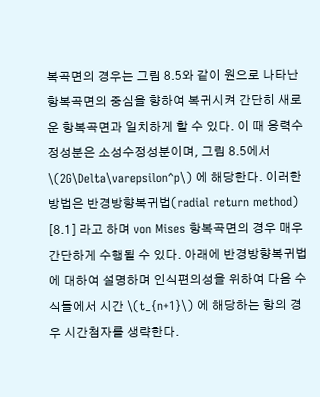복곡면의 경우는 그림 8.5와 같이 원으로 나타난 항복곡면의 중심을 향하여 복귀시켜 간단히 새로운 항복곡면과 일치하게 할 수 있다. 이 때 응력수정성분은 소성수정성분이며, 그림 8.5에서 \(2G\Delta\varepsilon^p\) 에 해당한다. 이러한 방법은 반경방향복귀법(radial return method) [8.1] 라고 하며 von Mises 항복곡면의 경우 매우 간단하게 수행될 수 있다. 아래에 반경방향복귀법에 대하여 설명하며 인식편의성을 위하여 다음 수식들에서 시간 \(t_{n+1}\) 에 해당하는 항의 경우 시간첨자를 생략한다.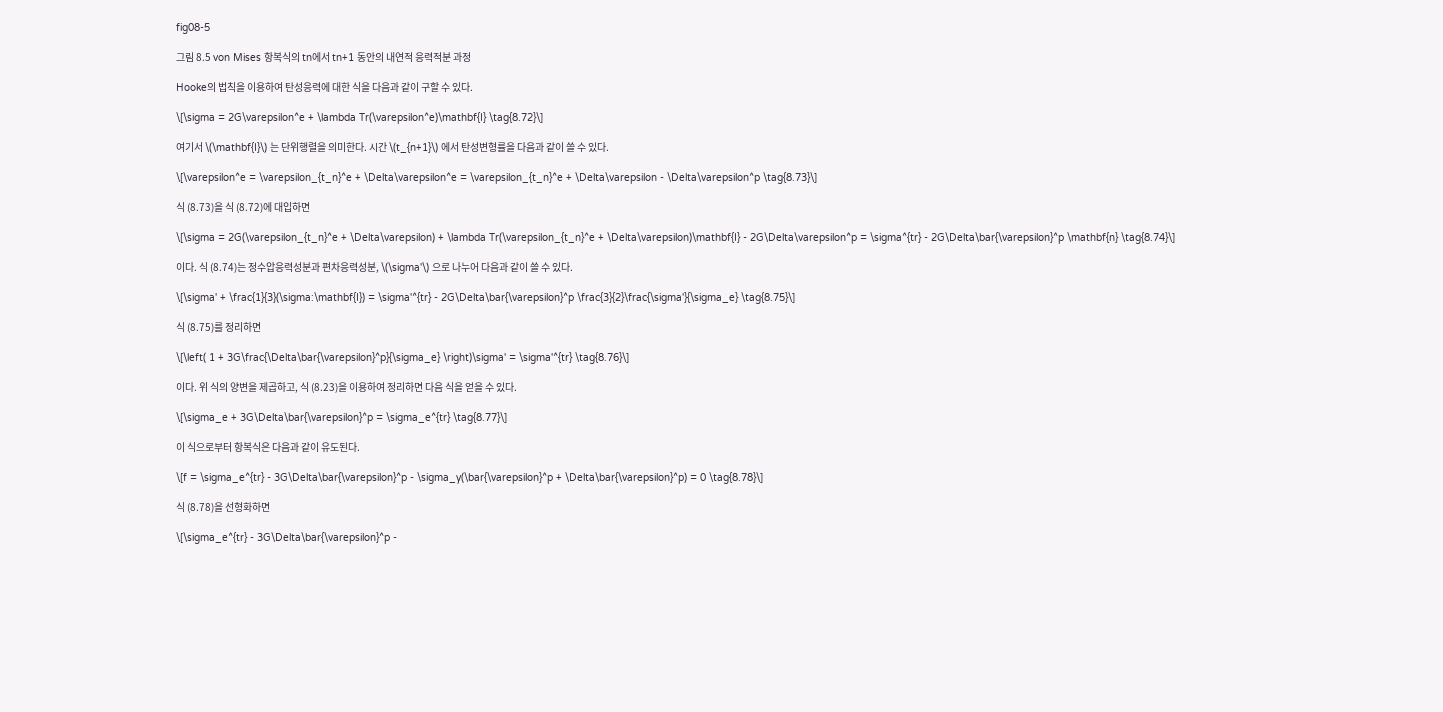fig08-5

그림 8.5 von Mises 항복식의 tn에서 tn+1 동안의 내연적 응력적분 과정

Hooke의 법칙을 이용하여 탄성응력에 대한 식을 다음과 같이 구할 수 있다.

\[\sigma = 2G\varepsilon^e + \lambda Tr(\varepsilon^e)\mathbf{I} \tag{8.72}\]

여기서 \(\mathbf{I}\) 는 단위행렬을 의미한다. 시간 \(t_{n+1}\) 에서 탄성변형률을 다음과 같이 쓸 수 있다.

\[\varepsilon^e = \varepsilon_{t_n}^e + \Delta\varepsilon^e = \varepsilon_{t_n}^e + \Delta\varepsilon - \Delta\varepsilon^p \tag{8.73}\]

식 (8.73)을 식 (8.72)에 대입하면

\[\sigma = 2G(\varepsilon_{t_n}^e + \Delta\varepsilon) + \lambda Tr(\varepsilon_{t_n}^e + \Delta\varepsilon)\mathbf{I} - 2G\Delta\varepsilon^p = \sigma^{tr} - 2G\Delta\bar{\varepsilon}^p \mathbf{n} \tag{8.74}\]

이다. 식 (8.74)는 정수압응력성분과 편차응력성분, \(\sigma'\) 으로 나누어 다음과 같이 쓸 수 있다.

\[\sigma' + \frac{1}{3}(\sigma:\mathbf{I}) = \sigma'^{tr} - 2G\Delta\bar{\varepsilon}^p \frac{3}{2}\frac{\sigma'}{\sigma_e} \tag{8.75}\]

식 (8.75)를 정리하면

\[\left( 1 + 3G\frac{\Delta\bar{\varepsilon}^p}{\sigma_e} \right)\sigma' = \sigma'^{tr} \tag{8.76}\]

이다. 위 식의 양변을 제곱하고, 식 (8.23)을 이용하여 정리하면 다음 식을 얻을 수 있다.

\[\sigma_e + 3G\Delta\bar{\varepsilon}^p = \sigma_e^{tr} \tag{8.77}\]

이 식으로부터 항복식은 다음과 같이 유도된다.

\[f = \sigma_e^{tr} - 3G\Delta\bar{\varepsilon}^p - \sigma_y(\bar{\varepsilon}^p + \Delta\bar{\varepsilon}^p) = 0 \tag{8.78}\]

식 (8.78)을 선형화하면

\[\sigma_e^{tr} - 3G\Delta\bar{\varepsilon}^p -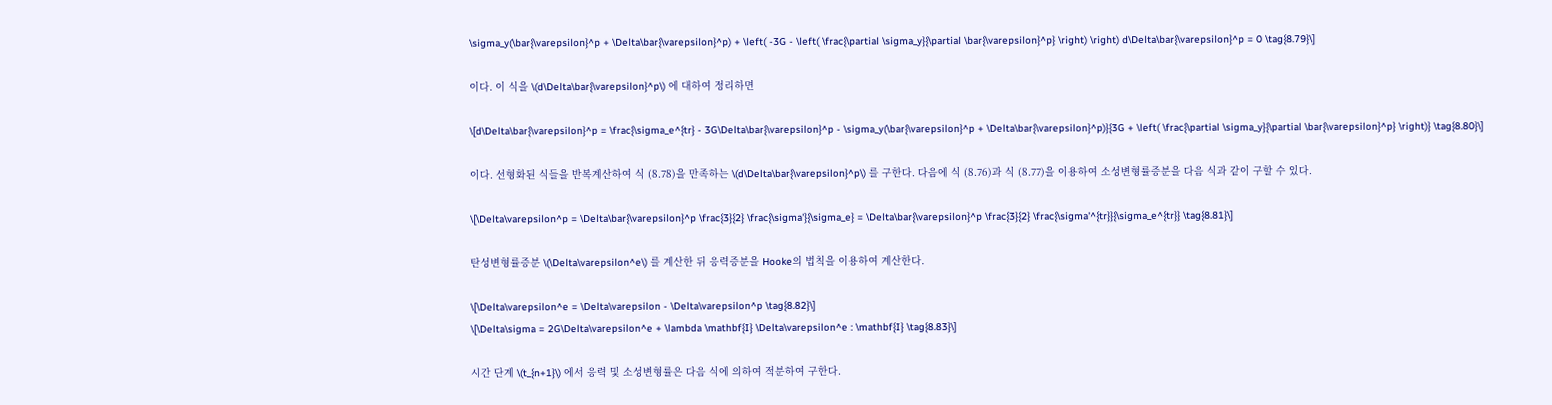\sigma_y(\bar{\varepsilon}^p + \Delta\bar{\varepsilon}^p) + \left( -3G - \left( \frac{\partial \sigma_y}{\partial \bar{\varepsilon}^p} \right) \right) d\Delta\bar{\varepsilon}^p = 0 \tag{8.79}\]

이다. 이 식을 \(d\Delta\bar{\varepsilon}^p\) 에 대하여 정리하면

\[d\Delta\bar{\varepsilon}^p = \frac{\sigma_e^{tr} - 3G\Delta\bar{\varepsilon}^p - \sigma_y(\bar{\varepsilon}^p + \Delta\bar{\varepsilon}^p)}{3G + \left( \frac{\partial \sigma_y}{\partial \bar{\varepsilon}^p} \right)} \tag{8.80}\]

이다. 선형화된 식들을 반복계산하여 식 (8.78)을 만족하는 \(d\Delta\bar{\varepsilon}^p\) 를 구한다. 다음에 식 (8.76)과 식 (8.77)을 이용하여 소성변형률증분을 다음 식과 같이 구할 수 있다.

\[\Delta\varepsilon^p = \Delta\bar{\varepsilon}^p \frac{3}{2} \frac{\sigma'}{\sigma_e} = \Delta\bar{\varepsilon}^p \frac{3}{2} \frac{\sigma'^{tr}}{\sigma_e^{tr}} \tag{8.81}\]

탄성변형률증분 \(\Delta\varepsilon^e\) 를 계산한 뒤 응력증분을 Hooke의 법칙을 이용하여 계산한다.

\[\Delta\varepsilon^e = \Delta\varepsilon - \Delta\varepsilon^p \tag{8.82}\]
\[\Delta\sigma = 2G\Delta\varepsilon^e + \lambda \mathbf{I} \Delta\varepsilon^e : \mathbf{I} \tag{8.83}\]

시간 단계 \(t_{n+1}\) 에서 응력 및 소성변형률은 다음 식에 의하여 적분하여 구한다.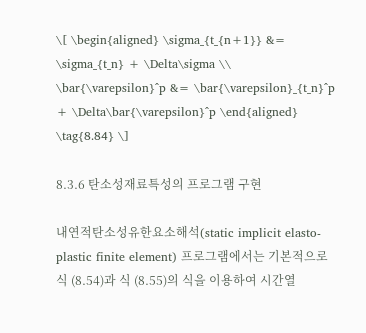\[ \begin{aligned} \sigma_{t_{n+1}} &= \sigma_{t_n} + \Delta\sigma \\ \bar{\varepsilon}^p &= \bar{\varepsilon}_{t_n}^p + \Delta\bar{\varepsilon}^p \end{aligned} \tag{8.84} \]

8.3.6 탄소성재료특성의 프로그램 구현

내연적탄소성유한요소해석(static implicit elasto-plastic finite element) 프로그램에서는 기본적으로 식 (8.54)과 식 (8.55)의 식을 이용하여 시간열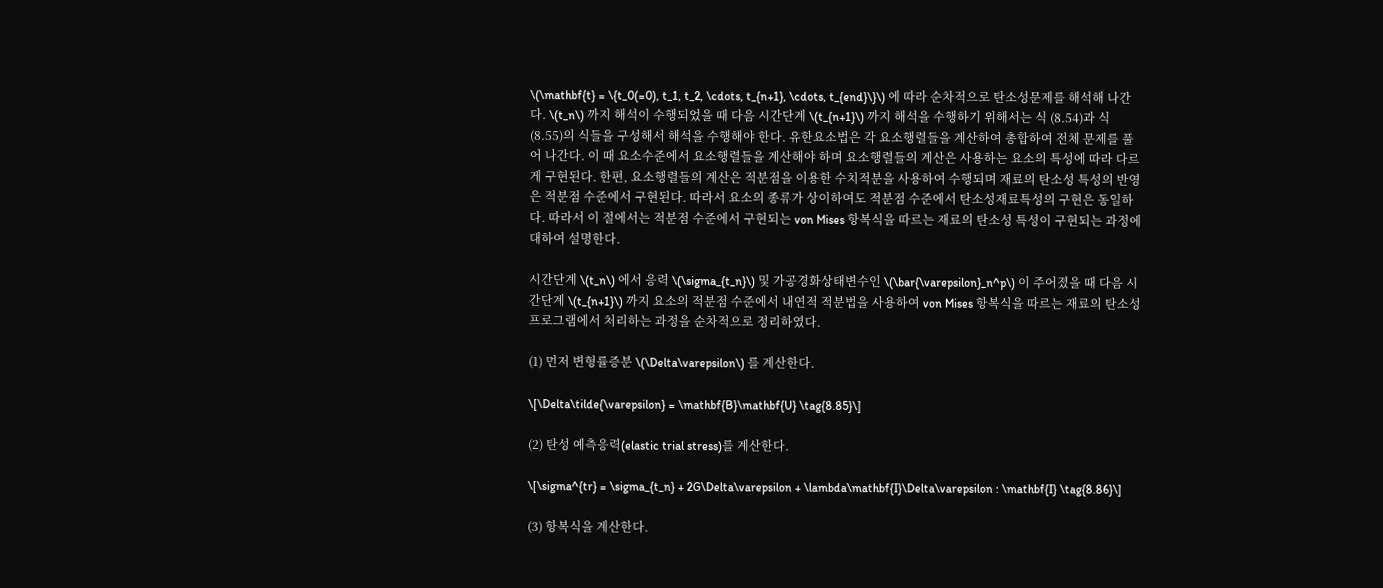\(\mathbf{t} = \{t_0(=0), t_1, t_2, \cdots, t_{n+1}, \cdots, t_{end}\}\) 에 따라 순차적으로 탄소성문제를 해석해 나간다. \(t_n\) 까지 해석이 수행되었을 때 다음 시간단계 \(t_{n+1}\) 까지 해석을 수행하기 위해서는 식 (8.54)과 식 (8.55)의 식들을 구성해서 해석을 수행해야 한다. 유한요소법은 각 요소행렬들을 계산하여 총합하여 전체 문제를 풀어 나간다. 이 때 요소수준에서 요소행렬들을 계산해야 하며 요소행렬들의 계산은 사용하는 요소의 특성에 따라 다르게 구현된다. 한편, 요소행렬들의 계산은 적분점을 이용한 수치적분을 사용하여 수행되며 재료의 탄소성 특성의 반영은 적분점 수준에서 구현된다. 따라서 요소의 종류가 상이하여도 적분점 수준에서 탄소성재료특성의 구현은 동일하다. 따라서 이 절에서는 적분점 수준에서 구현되는 von Mises 항복식을 따르는 재료의 탄소성 특성이 구현되는 과정에 대하여 설명한다.

시간단계 \(t_n\) 에서 응력 \(\sigma_{t_n}\) 및 가공경화상태변수인 \(\bar{\varepsilon}_n^p\) 이 주어졌을 때 다음 시간단계 \(t_{n+1}\) 까지 요소의 적분점 수준에서 내연적 적분법을 사용하여 von Mises 항복식을 따르는 재료의 탄소성 프로그램에서 처리하는 과정을 순차적으로 정리하였다.

(1) 먼저 변형률증분 \(\Delta\varepsilon\) 를 계산한다.

\[\Delta\tilde{\varepsilon} = \mathbf{B}\mathbf{U} \tag{8.85}\]

(2) 탄성 예측응력(elastic trial stress)를 계산한다.

\[\sigma^{tr} = \sigma_{t_n} + 2G\Delta\varepsilon + \lambda\mathbf{I}\Delta\varepsilon : \mathbf{I} \tag{8.86}\]

(3) 항복식을 계산한다.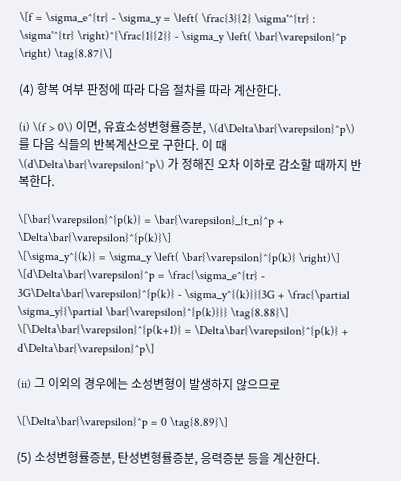\[f = \sigma_e^{tr} - \sigma_y = \left( \frac{3}{2} \sigma'^{tr} : \sigma'^{tr} \right)^{\frac{1}{2}} - \sigma_y \left( \bar{\varepsilon}^p \right) \tag{8.87}\]

(4) 항복 여부 판정에 따라 다음 절차를 따라 계산한다.

(i) \(f > 0\) 이면, 유효소성변형률증분, \(d\Delta\bar{\varepsilon}^p\) 를 다음 식들의 반복계산으로 구한다. 이 때 \(d\Delta\bar{\varepsilon}^p\) 가 정해진 오차 이하로 감소할 때까지 반복한다.

\[\bar{\varepsilon}^{p(k)} = \bar{\varepsilon}_{t_n}^p + \Delta\bar{\varepsilon}^{p(k)}\]
\[\sigma_y^{(k)} = \sigma_y \left( \bar{\varepsilon}^{p(k)} \right)\]
\[d\Delta\bar{\varepsilon}^p = \frac{\sigma_e^{tr} - 3G\Delta\bar{\varepsilon}^{p(k)} - \sigma_y^{(k)}}{3G + \frac{\partial \sigma_y}{\partial \bar{\varepsilon}^{p(k)}}} \tag{8.88}\]
\[\Delta\bar{\varepsilon}^{p(k+1)} = \Delta\bar{\varepsilon}^{p(k)} + d\Delta\bar{\varepsilon}^p\]

(ii) 그 이외의 경우에는 소성변형이 발생하지 않으므로

\[\Delta\bar{\varepsilon}^p = 0 \tag{8.89}\]

(5) 소성변형률증분, 탄성변형률증분, 응력증분 등을 계산한다.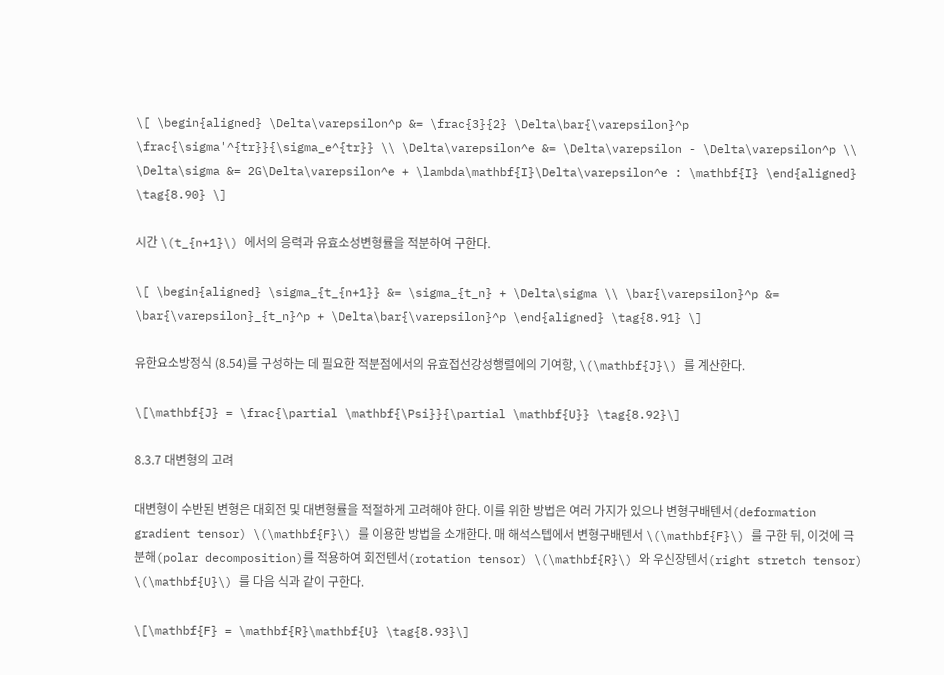\[ \begin{aligned} \Delta\varepsilon^p &= \frac{3}{2} \Delta\bar{\varepsilon}^p \frac{\sigma'^{tr}}{\sigma_e^{tr}} \\ \Delta\varepsilon^e &= \Delta\varepsilon - \Delta\varepsilon^p \\ \Delta\sigma &= 2G\Delta\varepsilon^e + \lambda\mathbf{I}\Delta\varepsilon^e : \mathbf{I} \end{aligned} \tag{8.90} \]

시간 \(t_{n+1}\) 에서의 응력과 유효소성변형률을 적분하여 구한다.

\[ \begin{aligned} \sigma_{t_{n+1}} &= \sigma_{t_n} + \Delta\sigma \\ \bar{\varepsilon}^p &= \bar{\varepsilon}_{t_n}^p + \Delta\bar{\varepsilon}^p \end{aligned} \tag{8.91} \]

유한요소방정식 (8.54)를 구성하는 데 필요한 적분점에서의 유효접선강성행렬에의 기여항, \(\mathbf{J}\) 를 계산한다.

\[\mathbf{J} = \frac{\partial \mathbf{\Psi}}{\partial \mathbf{U}} \tag{8.92}\]

8.3.7 대변형의 고려

대변형이 수반된 변형은 대회전 및 대변형률을 적절하게 고려해야 한다. 이를 위한 방법은 여러 가지가 있으나 변형구배텐서(deformation gradient tensor) \(\mathbf{F}\) 를 이용한 방법을 소개한다. 매 해석스텝에서 변형구배텐서 \(\mathbf{F}\) 를 구한 뒤, 이것에 극분해(polar decomposition)를 적용하여 회전텐서(rotation tensor) \(\mathbf{R}\) 와 우신장텐서(right stretch tensor) \(\mathbf{U}\) 를 다음 식과 같이 구한다.

\[\mathbf{F} = \mathbf{R}\mathbf{U} \tag{8.93}\]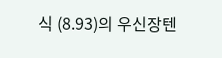식 (8.93)의 우신장텐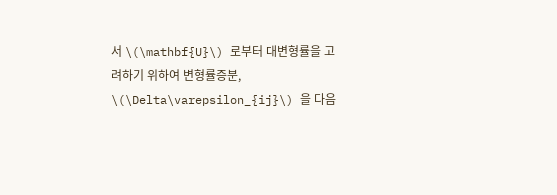서 \(\mathbf{U}\) 로부터 대변형률을 고려하기 위하여 변형률증분, \(\Delta\varepsilon_{ij}\) 을 다음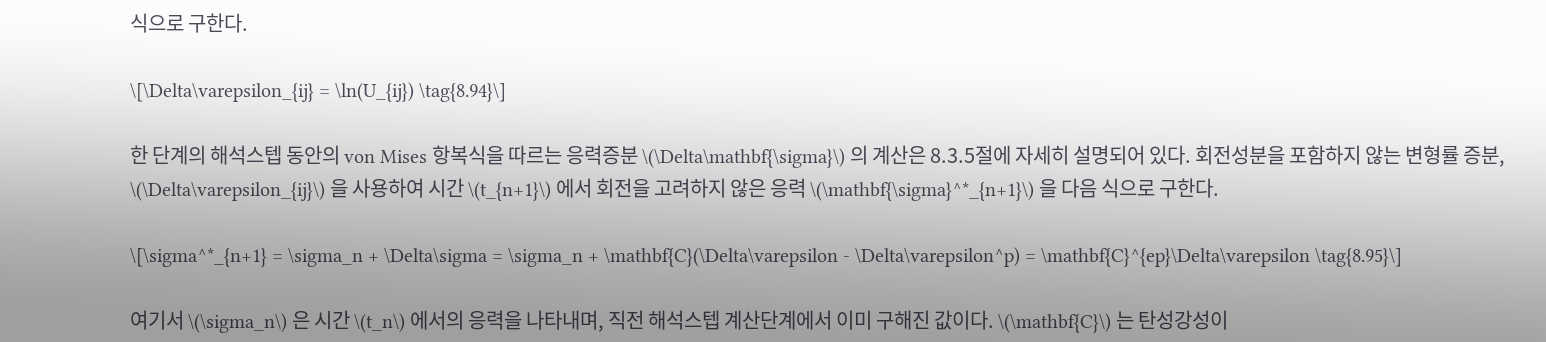식으로 구한다.

\[\Delta\varepsilon_{ij} = \ln(U_{ij}) \tag{8.94}\]

한 단계의 해석스텝 동안의 von Mises 항복식을 따르는 응력증분 \(\Delta\mathbf{\sigma}\) 의 계산은 8.3.5절에 자세히 설명되어 있다. 회전성분을 포함하지 않는 변형률 증분, \(\Delta\varepsilon_{ij}\) 을 사용하여 시간 \(t_{n+1}\) 에서 회전을 고려하지 않은 응력 \(\mathbf{\sigma}^*_{n+1}\) 을 다음 식으로 구한다.

\[\sigma^*_{n+1} = \sigma_n + \Delta\sigma = \sigma_n + \mathbf{C}(\Delta\varepsilon - \Delta\varepsilon^p) = \mathbf{C}^{ep}\Delta\varepsilon \tag{8.95}\]

여기서 \(\sigma_n\) 은 시간 \(t_n\) 에서의 응력을 나타내며, 직전 해석스텝 계산단계에서 이미 구해진 값이다. \(\mathbf{C}\) 는 탄성강성이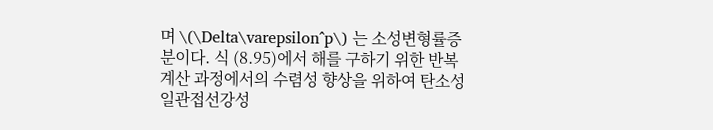며 \(\Delta\varepsilon^p\) 는 소성변형률증분이다. 식 (8.95)에서 해를 구하기 위한 반복계산 과정에서의 수렴성 향상을 위하여 탄소성일관접선강성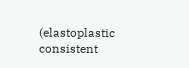(elastoplastic consistent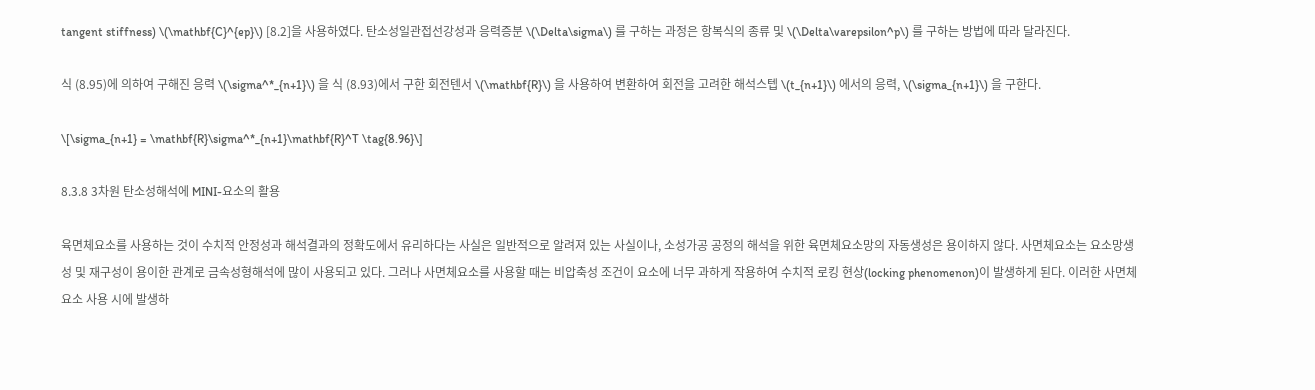tangent stiffness) \(\mathbf{C}^{ep}\) [8.2]을 사용하였다. 탄소성일관접선강성과 응력증분 \(\Delta\sigma\) 를 구하는 과정은 항복식의 종류 및 \(\Delta\varepsilon^p\) 를 구하는 방법에 따라 달라진다.

식 (8.95)에 의하여 구해진 응력 \(\sigma^*_{n+1}\) 을 식 (8.93)에서 구한 회전텐서 \(\mathbf{R}\) 을 사용하여 변환하여 회전을 고려한 해석스텝 \(t_{n+1}\) 에서의 응력, \(\sigma_{n+1}\) 을 구한다.

\[\sigma_{n+1} = \mathbf{R}\sigma^*_{n+1}\mathbf{R}^T \tag{8.96}\]

8.3.8 3차원 탄소성해석에 MINI-요소의 활용

육면체요소를 사용하는 것이 수치적 안정성과 해석결과의 정확도에서 유리하다는 사실은 일반적으로 알려져 있는 사실이나, 소성가공 공정의 해석을 위한 육면체요소망의 자동생성은 용이하지 않다. 사면체요소는 요소망생성 및 재구성이 용이한 관계로 금속성형해석에 많이 사용되고 있다. 그러나 사면체요소를 사용할 때는 비압축성 조건이 요소에 너무 과하게 작용하여 수치적 로킹 현상(locking phenomenon)이 발생하게 된다. 이러한 사면체요소 사용 시에 발생하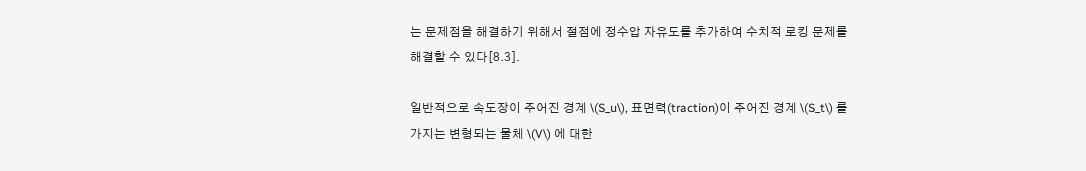는 문제점을 해결하기 위해서 절점에 정수압 자유도를 추가하여 수치적 로킹 문제를 해결할 수 있다[8.3].

일반적으로 속도장이 주어진 경계 \(S_u\), 표면력(traction)이 주어진 경계 \(S_t\) 를 가지는 변형되는 물체 \(V\) 에 대한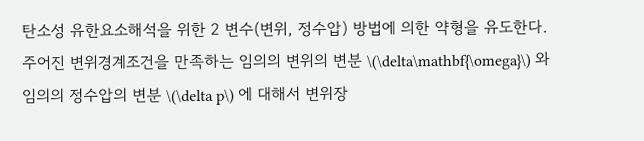탄소성 유한요소해석을 위한 2 변수(변위, 정수압) 방법에 의한 약형을 유도한다. 주어진 변위경계조건을 만족하는 임의의 변위의 변분 \(\delta\mathbf{\omega}\) 와 임의의 정수압의 변분 \(\delta p\) 에 대해서 변위장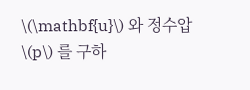\(\mathbf{u}\) 와 정수압 \(p\) 를 구하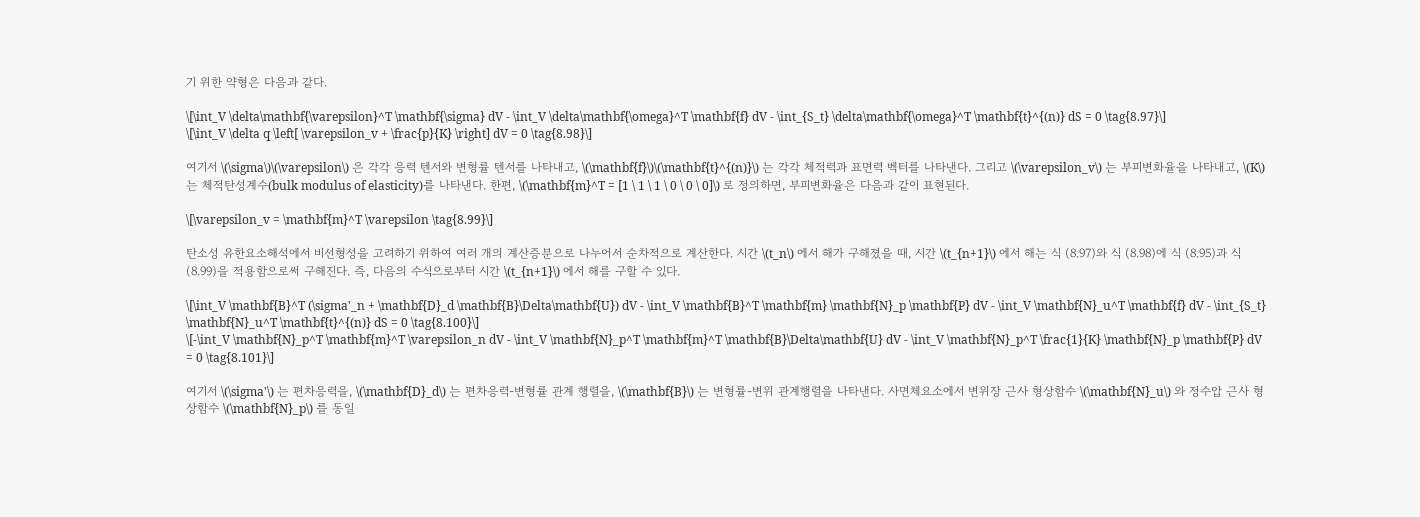기 위한 약형은 다음과 같다.

\[\int_V \delta\mathbf{\varepsilon}^T \mathbf{\sigma} dV - \int_V \delta\mathbf{\omega}^T \mathbf{f} dV - \int_{S_t} \delta\mathbf{\omega}^T \mathbf{t}^{(n)} dS = 0 \tag{8.97}\]
\[\int_V \delta q \left[ \varepsilon_v + \frac{p}{K} \right] dV = 0 \tag{8.98}\]

여기서 \(\sigma\)\(\varepsilon\) 은 각각 응력 텐서와 변형률 텐서를 나타내고, \(\mathbf{f}\)\(\mathbf{t}^{(n)}\) 는 각각 체적력과 표면력 벡터를 나타낸다. 그리고 \(\varepsilon_v\) 는 부피변화율을 나타내고, \(K\) 는 체적탄성계수(bulk modulus of elasticity)를 나타낸다. 한편, \(\mathbf{m}^T = [1 \ 1 \ 1 \ 0 \ 0 \ 0]\) 로 정의하면, 부피변화율은 다음과 같이 표현된다.

\[\varepsilon_v = \mathbf{m}^T \varepsilon \tag{8.99}\]

탄소성 유한요소해석에서 비선형성을 고려하기 위하여 여러 개의 계산증분으로 나누어서 순차적으로 계산한다. 시간 \(t_n\) 에서 해가 구해졌을 때, 시간 \(t_{n+1}\) 에서 해는 식 (8.97)와 식 (8.98)에 식 (8.95)과 식 (8.99)을 적용함으로써 구해진다. 즉, 다음의 수식으로부터 시간 \(t_{n+1}\) 에서 해를 구할 수 있다.

\[\int_V \mathbf{B}^T (\sigma'_n + \mathbf{D}_d \mathbf{B}\Delta\mathbf{U}) dV - \int_V \mathbf{B}^T \mathbf{m} \mathbf{N}_p \mathbf{P} dV - \int_V \mathbf{N}_u^T \mathbf{f} dV - \int_{S_t} \mathbf{N}_u^T \mathbf{t}^{(n)} dS = 0 \tag{8.100}\]
\[-\int_V \mathbf{N}_p^T \mathbf{m}^T \varepsilon_n dV - \int_V \mathbf{N}_p^T \mathbf{m}^T \mathbf{B}\Delta\mathbf{U} dV - \int_V \mathbf{N}_p^T \frac{1}{K} \mathbf{N}_p \mathbf{P} dV = 0 \tag{8.101}\]

여기서 \(\sigma'\) 는 편차응력을, \(\mathbf{D}_d\) 는 편차응력-변형률 관계 행렬을, \(\mathbf{B}\) 는 변형률-변위 관계행렬을 나타낸다. 사면체요소에서 변위장 근사 형상함수 \(\mathbf{N}_u\) 와 정수압 근사 형상함수 \(\mathbf{N}_p\) 를 동일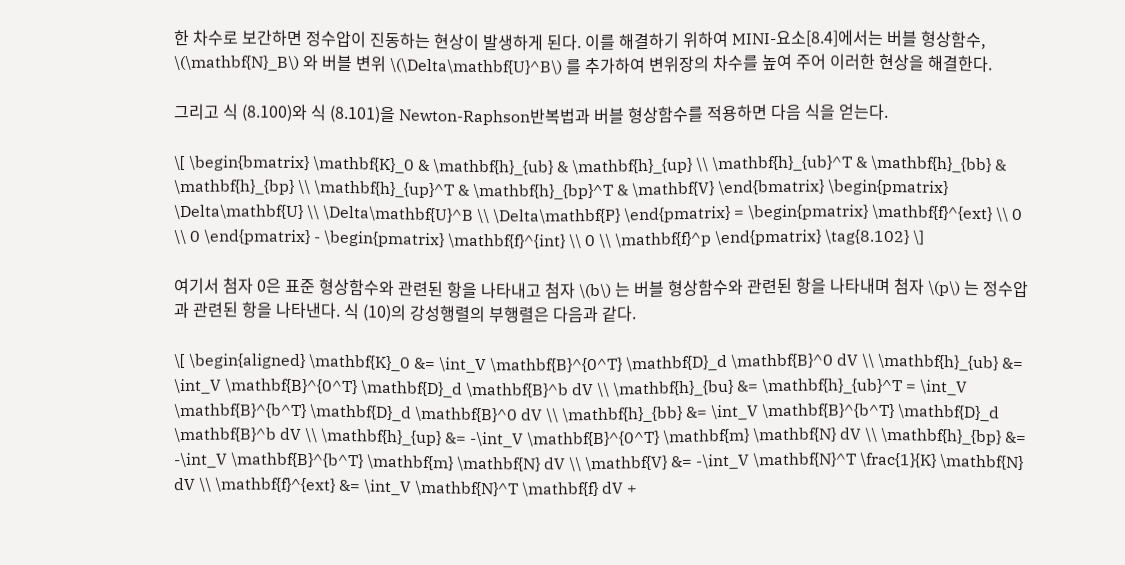한 차수로 보간하면 정수압이 진동하는 현상이 발생하게 된다. 이를 해결하기 위하여 MINI-요소[8.4]에서는 버블 형상함수, \(\mathbf{N}_B\) 와 버블 변위 \(\Delta\mathbf{U}^B\) 를 추가하여 변위장의 차수를 높여 주어 이러한 현상을 해결한다.

그리고 식 (8.100)와 식 (8.101)을 Newton-Raphson반복법과 버블 형상함수를 적용하면 다음 식을 얻는다.

\[ \begin{bmatrix} \mathbf{K}_0 & \mathbf{h}_{ub} & \mathbf{h}_{up} \\ \mathbf{h}_{ub}^T & \mathbf{h}_{bb} & \mathbf{h}_{bp} \\ \mathbf{h}_{up}^T & \mathbf{h}_{bp}^T & \mathbf{V} \end{bmatrix} \begin{pmatrix} \Delta\mathbf{U} \\ \Delta\mathbf{U}^B \\ \Delta\mathbf{P} \end{pmatrix} = \begin{pmatrix} \mathbf{f}^{ext} \\ 0 \\ 0 \end{pmatrix} - \begin{pmatrix} \mathbf{f}^{int} \\ 0 \\ \mathbf{f}^p \end{pmatrix} \tag{8.102} \]

여기서 첨자 0은 표준 형상함수와 관련된 항을 나타내고 첨자 \(b\) 는 버블 형상함수와 관련된 항을 나타내며 첨자 \(p\) 는 정수압과 관련된 항을 나타낸다. 식 (10)의 강성행렬의 부행렬은 다음과 같다.

\[ \begin{aligned} \mathbf{K}_0 &= \int_V \mathbf{B}^{0^T} \mathbf{D}_d \mathbf{B}^0 dV \\ \mathbf{h}_{ub} &= \int_V \mathbf{B}^{0^T} \mathbf{D}_d \mathbf{B}^b dV \\ \mathbf{h}_{bu} &= \mathbf{h}_{ub}^T = \int_V \mathbf{B}^{b^T} \mathbf{D}_d \mathbf{B}^0 dV \\ \mathbf{h}_{bb} &= \int_V \mathbf{B}^{b^T} \mathbf{D}_d \mathbf{B}^b dV \\ \mathbf{h}_{up} &= -\int_V \mathbf{B}^{0^T} \mathbf{m} \mathbf{N} dV \\ \mathbf{h}_{bp} &= -\int_V \mathbf{B}^{b^T} \mathbf{m} \mathbf{N} dV \\ \mathbf{V} &= -\int_V \mathbf{N}^T \frac{1}{K} \mathbf{N} dV \\ \mathbf{f}^{ext} &= \int_V \mathbf{N}^T \mathbf{f} dV +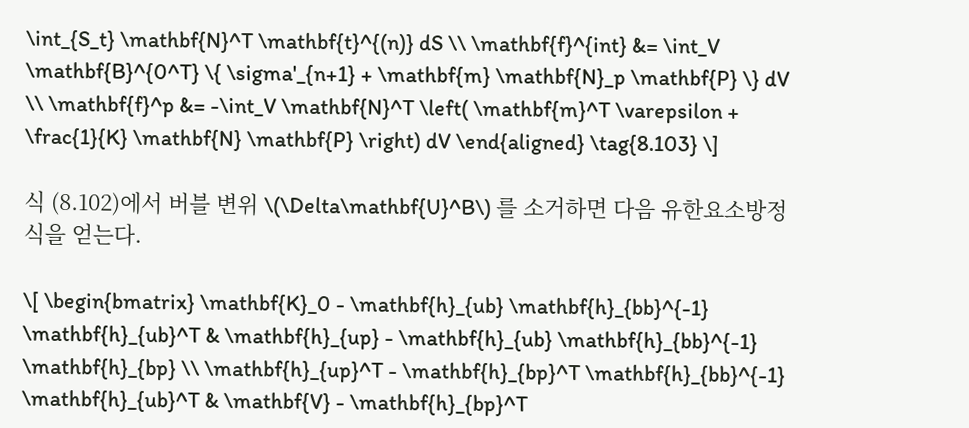\int_{S_t} \mathbf{N}^T \mathbf{t}^{(n)} dS \\ \mathbf{f}^{int} &= \int_V \mathbf{B}^{0^T} \{ \sigma'_{n+1} + \mathbf{m} \mathbf{N}_p \mathbf{P} \} dV \\ \mathbf{f}^p &= -\int_V \mathbf{N}^T \left( \mathbf{m}^T \varepsilon + \frac{1}{K} \mathbf{N} \mathbf{P} \right) dV \end{aligned} \tag{8.103} \]

식 (8.102)에서 버블 변위 \(\Delta\mathbf{U}^B\) 를 소거하면 다음 유한요소방정식을 얻는다.

\[ \begin{bmatrix} \mathbf{K}_0 - \mathbf{h}_{ub} \mathbf{h}_{bb}^{-1} \mathbf{h}_{ub}^T & \mathbf{h}_{up} - \mathbf{h}_{ub} \mathbf{h}_{bb}^{-1} \mathbf{h}_{bp} \\ \mathbf{h}_{up}^T - \mathbf{h}_{bp}^T \mathbf{h}_{bb}^{-1} \mathbf{h}_{ub}^T & \mathbf{V} - \mathbf{h}_{bp}^T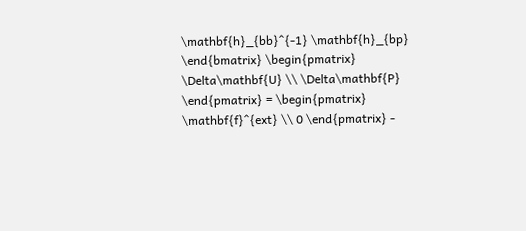\mathbf{h}_{bb}^{-1} \mathbf{h}_{bp} \end{bmatrix} \begin{pmatrix} \Delta\mathbf{U} \\ \Delta\mathbf{P} \end{pmatrix} = \begin{pmatrix} \mathbf{f}^{ext} \\ 0 \end{pmatrix} -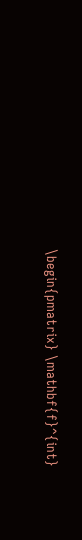\begin{pmatrix} \mathbf{f}^{int}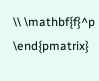\\ \mathbf{f}^p \end{pmatrix}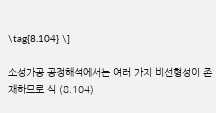\tag{8.104} \]

소성가공 공정해석에서는 여러 가지 비선형성이 존재하므로 식 (8.104)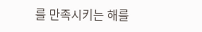를 만족시키는 해를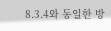8.3.4와 동일한 방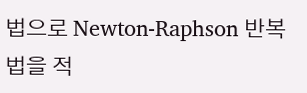법으로 Newton-Raphson 반복법을 적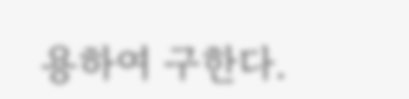용하여 구한다.